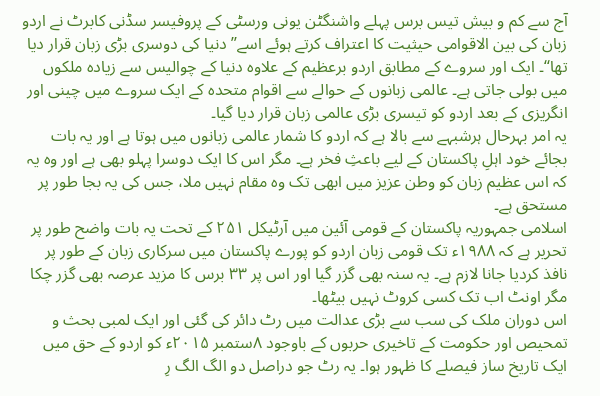آج سے کم و بیش تیس برس پہلے واشنگٹن یونی ورسٹی کے پروفیسر سڈنی کابرٹ نے اردو زبان کی بین الاقوامی حیثیت کا اعتراف کرتے ہوئے اسے’’دنیا کی دوسری بڑی زبان قرار دیا تھا‘‘۔ ایک اور سروے کے مطابق اردو برعظیم کے علاوہ دنیا کے چوالیس سے زیادہ ملکوں میں بولی جاتی ہے۔ عالمی زبانوں کے حوالے سے اقوام متحدہ کے ایک سروے میں چینی اور انگریزی کے بعد اردو کو تیسری بڑی عالمی زبان قرار دیا گیا۔
یہ امر بہرحال ہرشبہے سے بالا ہے کہ اردو کا شمار عالمی زبانوں میں ہوتا ہے اور یہ بات بجائے خود اہلِ پاکستان کے لیے باعثِ فخر ہے۔ مگر اس کا ایک دوسرا پہلو بھی ہے اور وہ یہ کہ اس عظیم زبان کو وطن عزیز میں ابھی تک وہ مقام نہیں ملا، جس کی یہ بجا طور پر مستحق ہے۔
اسلامی جمہوریہ پاکستان کے قومی آئین میں آرٹیکل ۲۵۱ کے تحت یہ بات واضح طور پر تحریر ہے کہ ۱۹۸۸ء تک قومی زبان اردو کو پورے پاکستان میں سرکاری زبان کے طور پر نافذ کردیا جانا لازم ہے۔ یہ سنہ بھی گزر گیا اور اس پر ۳۳ برس کا مزید عرصہ بھی گزر چکا مگر اونٹ اب تک کسی کروٹ نہیں بیٹھا۔
اس دوران ملک کی سب سے بڑی عدالت میں رٹ دائر کی گئی اور ایک لمبی بحث و تمحیص اور حکومت کے تاخیری حربوں کے باوجود ۸ستمبر ۲۰۱۵ء کو اردو کے حق میں ایک تاریخ ساز فیصلے کا ظہور ہوا۔ یہ رٹ جو دراصل دو الگ الگ رِ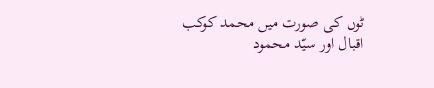ٹوں کی صورت میں محمد کوکب اقبال اور سیّد محمود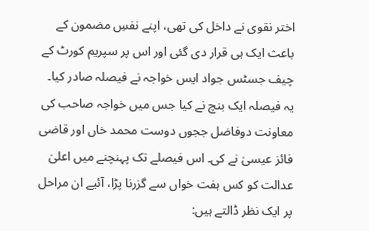اختر نقوی نے داخل کی تھی، اپنے نفسِ مضمون کے باعث ایک ہی قرار دی گئی اور اس پر سپریم کورٹ کے چیف جسٹس جواد ایس خواجہ نے فیصلہ صادر کیا۔ یہ فیصلہ ایک بنچ نے کیا جس میں خواجہ صاحب کی معاونت دوفاضل ججوں دوست محمد خاں اور قاضی فائز عیسیٰ نے کی۔ اس فیصلے تک پہنچنے میں اعلیٰ عدالت کو کس ہفت خواں سے گزرنا پڑا، آئیے ان مراحل پر ایک نظر ڈالتے ہیں: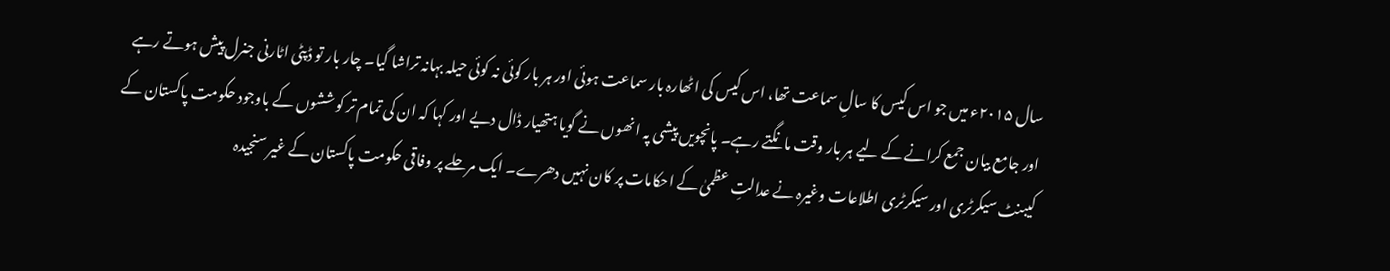سال ۲۰۱۵ء میں جو اس کیس کا سالِ سماعت تھا، اس کیس کی اٹھارہ بار سماعت ہوئی اور ہر بار کوئی نہ کوئی حیلہ بہانہ تراشا گیا۔ چار بار تو ڈپٹی اٹارنی جنرل پیش ہوتے رہے اور جامع بیان جمع کرانے کے لیے ہر بار وقت مانگتے رہے۔ پانچویں پیشی پہ انھوں نے گویا ہتھیار ڈال دیے اور کہا کہ ان کی تمام تر کوششوں کے باوجود حکومت پاکستان کے کیبنٹ سیکرٹری اور سیکرٹری اطلاعات وغیرہ نے عدالتِ عظمیٰ کے احکامات پر کان نہیں دھرے۔ ایک مرحلے پر وفاقی حکومت پاکستان کے غیر سنجیدہ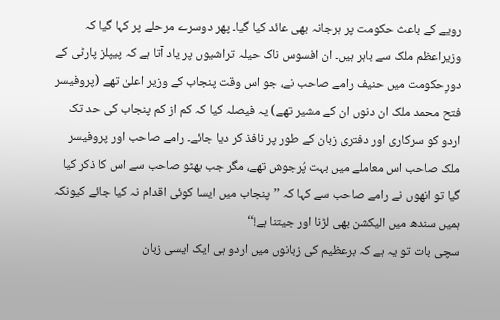رویے کے باعث حکومت پر ہرجانہ بھی عائد کیا گیا۔ پھر دوسرے مرحلے پر کہا گیا کہ وزیراعظم ملک سے باہر ہیں۔ ان افسوس ناک حیلہ تراشیوں پر یاد آتا ہے کہ پیپلز پارٹی کے دورِحکومت میں حنیف رامے صاحب نے، جو اس وقت پنجاب کے وزیر اعلیٰ تھے (پروفیسر فتح محمد ملک ان دنوں ان کے مشیر تھے) یہ فیصلہ کیا کہ کم از کم پنجاب کی حد تک اردو کو سرکاری اور دفتری زبان کے طور پر نافذ کر دیا جائے۔ رامے صاحب اور پروفیسر ملک صاحب اس معاملے میں بہت پُرجوش تھے، مگر جب بھٹو صاحب سے اس کا ذکر کیا گیا تو انھوں نے رامے صاحب سے کہا کہ ’’پنجاب میں ایسا کوئی اقدام نہ کیا جائے کیونکہ ہمیں سندھ میں الیکشن بھی لڑنا اور جیتنا ہے!‘‘
سچی بات تو یہ ہے کہ برعظیم کی زبانوں میں اردو ہی ایک ایسی زبان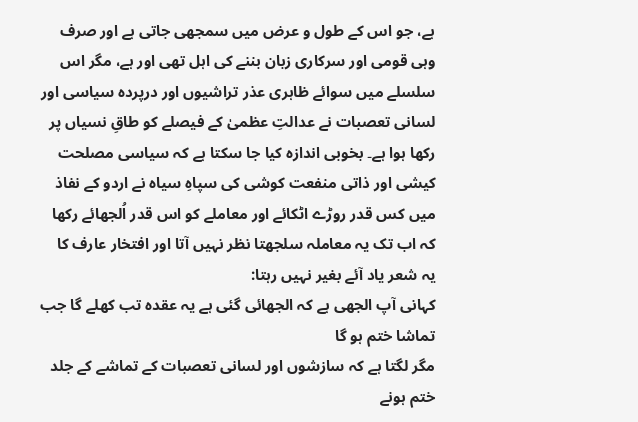ہے، جو اس کے طول و عرض میں سمجھی جاتی ہے اور صرف وہی قومی اور سرکاری زبان بننے کی اہل تھی اور ہے، مگر اس سلسلے میں سوائے ظاہری عذر تراشیوں اور درپردہ سیاسی اور لسانی تعصبات نے عدالتِ عظمیٰ کے فیصلے کو طاقِ نسیاں پر رکھا ہوا ہے۔ بخوبی اندازہ کیا جا سکتا ہے کہ سیاسی مصلحت کیشی اور ذاتی منفعت کوشی کی سپاہِ سیاہ نے اردو کے نفاذ میں کس قدر روڑے اٹکائے اور معاملے کو اس قدر اُلجھائے رکھا کہ اب تک یہ معاملہ سلجھتا نظر نہیں آتا اور افتخار عارف کا یہ شعر یاد آئے بغیر نہیں رہتا:
کہانی آپ الجھی ہے کہ الجھائی گئی ہے یہ عقدہ تب کھلے گا جب تماشا ختم ہو گا
مگر لگتا ہے کہ سازشوں اور لسانی تعصبات کے تماشے کے جلد ختم ہونے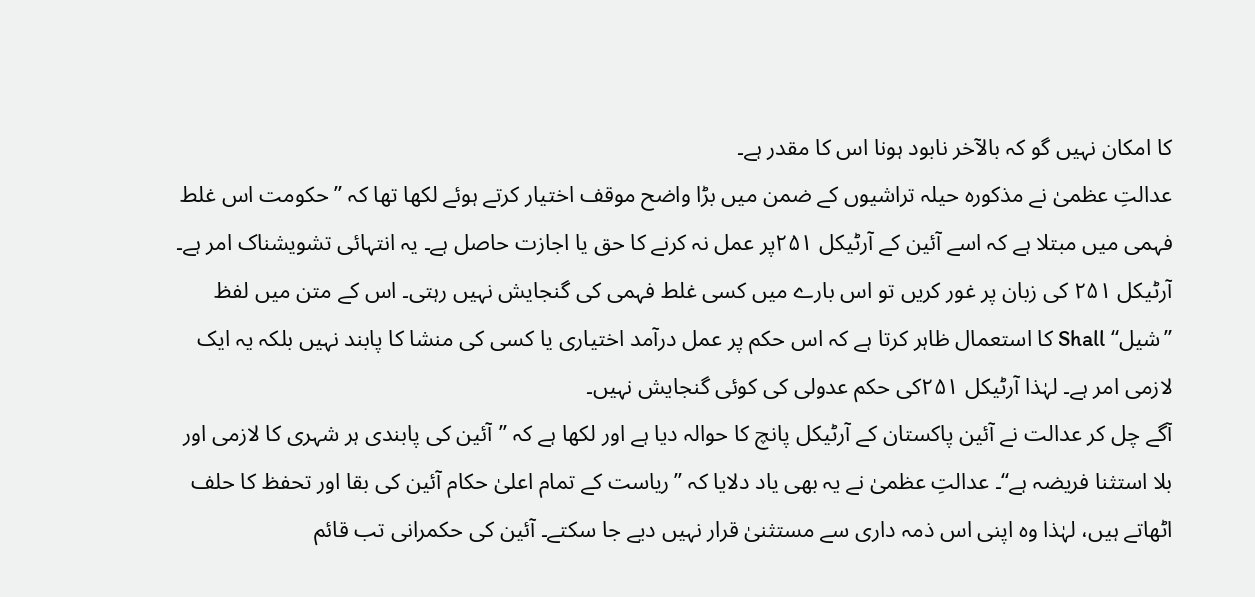کا امکان نہیں گو کہ بالآخر نابود ہونا اس کا مقدر ہے۔
عدالتِ عظمیٰ نے مذکورہ حیلہ تراشیوں کے ضمن میں بڑا واضح موقف اختیار کرتے ہوئے لکھا تھا کہ ’’حکومت اس غلط فہمی میں مبتلا ہے کہ اسے آئین کے آرٹیکل ۲۵۱پر عمل نہ کرنے کا حق یا اجازت حاصل ہے۔ یہ انتہائی تشویشناک امر ہے۔ آرٹیکل ۲۵۱ کی زبان پر غور کریں تو اس بارے میں کسی غلط فہمی کی گنجایش نہیں رہتی۔ اس کے متن میں لفظ ”شیل“ Shall کا استعمال ظاہر کرتا ہے کہ اس حکم پر عمل درآمد اختیاری یا کسی کی منشا کا پابند نہیں بلکہ یہ ایک لازمی امر ہے۔ لہٰذا آرٹیکل ۲۵۱کی حکم عدولی کی کوئی گنجایش نہیں۔
آگے چل کر عدالت نے آئین پاکستان کے آرٹیکل پانچ کا حوالہ دیا ہے اور لکھا ہے کہ ’’آئین کی پابندی ہر شہری کا لازمی اور بلا استثنا فریضہ ہے‘‘۔ عدالتِ عظمیٰ نے یہ بھی یاد دلایا کہ ’’ریاست کے تمام اعلیٰ حکام آئین کی بقا اور تحفظ کا حلف اٹھاتے ہیں، لہٰذا وہ اپنی اس ذمہ داری سے مستثنیٰ قرار نہیں دیے جا سکتے۔ آئین کی حکمرانی تب قائم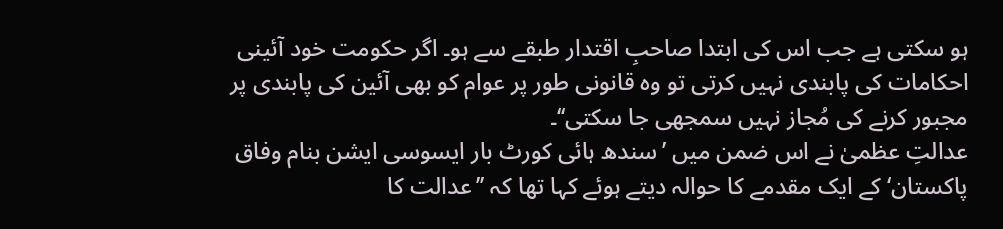ہو سکتی ہے جب اس کی ابتدا صاحبِ اقتدار طبقے سے ہو۔ اگر حکومت خود آئینی احکامات کی پابندی نہیں کرتی تو وہ قانونی طور پر عوام کو بھی آئین کی پابندی پر مجبور کرنے کی مُجاز نہیں سمجھی جا سکتی‘‘۔
عدالتِ عظمیٰ نے اس ضمن میں ’سندھ ہائی کورٹ بار ایسوسی ایشن بنام وفاق پاکستان‘ کے ایک مقدمے کا حوالہ دیتے ہوئے کہا تھا کہ ’’عدالت کا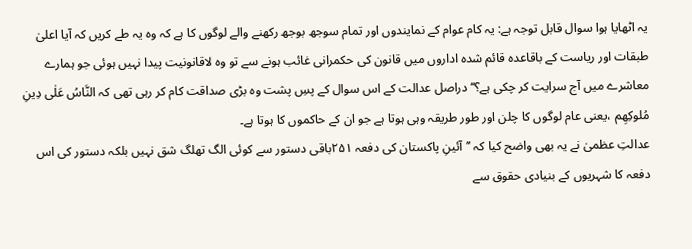یہ اٹھایا ہوا سوال قابل توجہ ہے: یہ کام عوام کے نمایندوں اور تمام سوجھ بوجھ رکھنے والے لوگوں کا ہے کہ وہ یہ طے کریں کہ آیا اعلیٰ طبقات اور ریاست کے باقاعدہ قائم شدہ اداروں میں قانون کی حکمرانی غائب ہونے سے تو وہ لاقانونیت پیدا نہیں ہوئی جو ہمارے معاشرے میں آج سرایت کر چکی ہے؟‘‘ دراصل عدالت کے اس سوال کے پسِ پشت وہ بڑی صداقت کام کر رہی تھی کہ النَّاسُ عَلٰی دِینِ مُلوکِھِم ،یعنی عام لوگوں کا چلن اور طور طریقہ وہی ہوتا ہے جو ان کے حاکموں کا ہوتا ہے۔
عدالتِ عظمیٰ نے یہ بھی واضح کیا کہ ’’آئینِ پاکستان کی دفعہ ۲۵۱باقی دستور سے کوئی الگ تھلگ شق نہیں بلکہ دستور کی اس دفعہ کا شہریوں کے بنیادی حقوق سے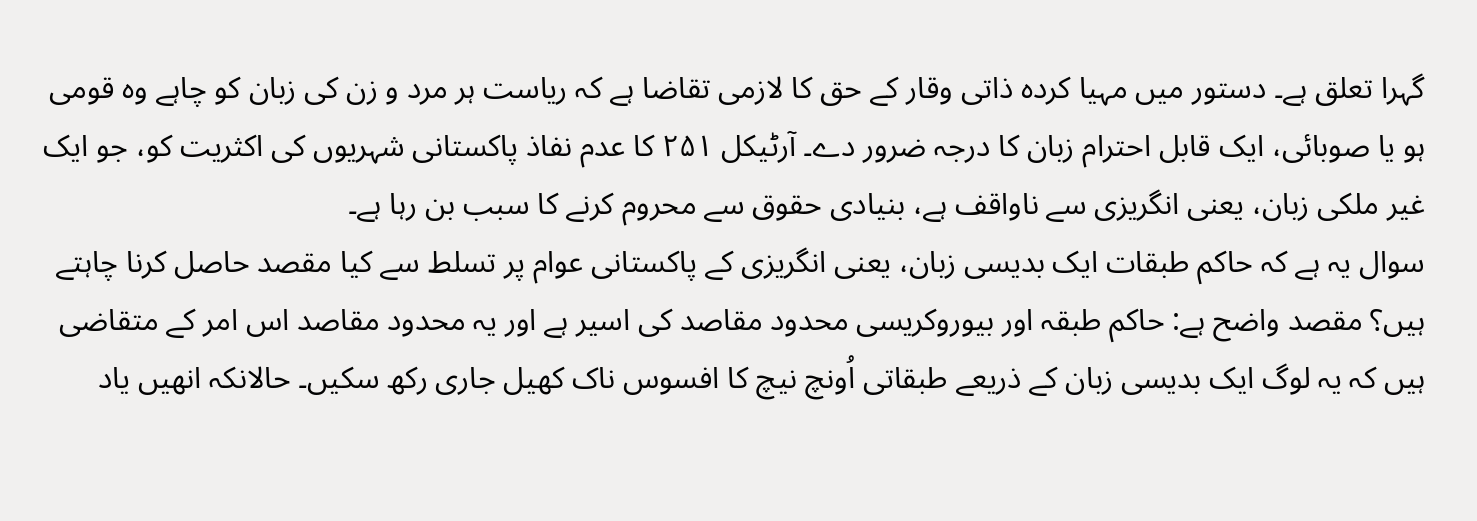گہرا تعلق ہے۔ دستور میں مہیا کردہ ذاتی وقار کے حق کا لازمی تقاضا ہے کہ ریاست ہر مرد و زن کی زبان کو چاہے وہ قومی ہو یا صوبائی، ایک قابل احترام زبان کا درجہ ضرور دے۔ آرٹیکل ۲۵۱ کا عدم نفاذ پاکستانی شہریوں کی اکثریت کو، جو ایک غیر ملکی زبان، یعنی انگریزی سے ناواقف ہے، بنیادی حقوق سے محروم کرنے کا سبب بن رہا ہے۔
سوال یہ ہے کہ حاکم طبقات ایک بدیسی زبان، یعنی انگریزی کے پاکستانی عوام پر تسلط سے کیا مقصد حاصل کرنا چاہتے ہیں؟ مقصد واضح ہے: حاکم طبقہ اور بیوروکریسی محدود مقاصد کی اسیر ہے اور یہ محدود مقاصد اس امر کے متقاضی ہیں کہ یہ لوگ ایک بدیسی زبان کے ذریعے طبقاتی اُونچ نیچ کا افسوس ناک کھیل جاری رکھ سکیں۔ حالانکہ انھیں یاد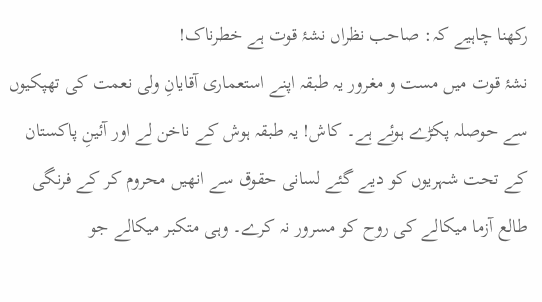رکھنا چاہیے کہ: صاحب نظراں نشۂ قوت ہے خطرناک!
نشۂ قوت میں مست و مغرور یہ طبقہ اپنے استعماری آقایانِ ولی نعمت کی تھپکیوں سے حوصلہ پکڑے ہوئے ہے۔ کاش! یہ طبقہ ہوش کے ناخن لے اور آئینِ پاکستان کے تحت شہریوں کو دیے گئے لسانی حقوق سے انھیں محروم کر کے فرنگی طالع آزما میکالے کی روح کو مسرور نہ کرے۔ وہی متکبر میکالے جو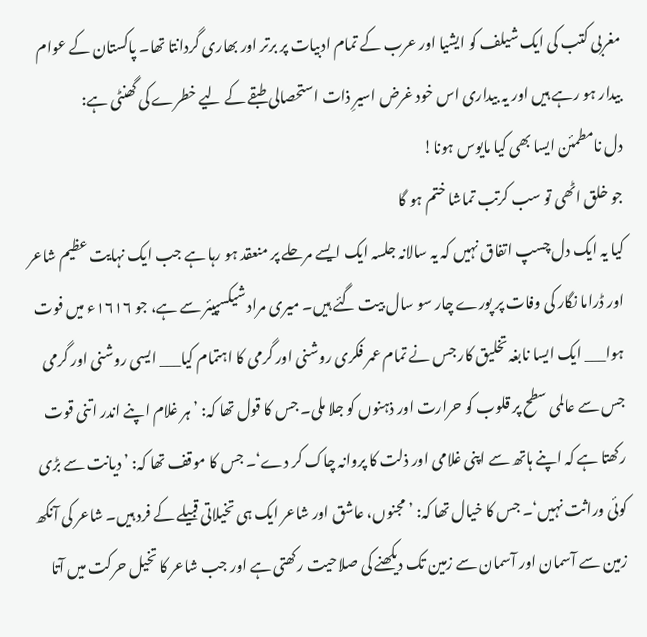مغربی کتب کی ایک شیلف کو ایشیا اور عرب کے تمام ادبیات پر برتر اور بھاری گردانتا تھا۔ پاکستان کے عوام بیدار ہو رہے ہیں اور یہ بیداری اس خود غرض اسیرِ ذات استحصالی طبقے کے لیے خطرے کی گھنٹی ہے:
دل نامطمئن ایسا بھی کیا مایوس ہونا!
جو خلق اٹھی تو سب کرتب تماشا ختم ہو گا
کیا یہ ایک دل چسپ اتفاق نہیں کہ یہ سالانہ جلسہ ایک ایسے مرحلے پر منعقد ہو رہا ہے جب ایک نہایت عظیم شاعر اور ڈراما نگار کی وفات پر پورے چار سو سال بیت گئے ہیں۔ میری مراد شیکسپیئر سے ہے، جو ۱۶۱۶ء میں فوت ہوا___ ایک ایسا نابغہ تخلیق کار جس نے تمام عمر فکری روشنی اور گرمی کا اہتمام کیا___ ایسی روشنی اور گرمی جس سے عالمی سطح پر قلوب کو حرارت اور ذہنوں کو جلا ملی۔ جس کا قول تھا کہ: ’ہر غلام اپنے اندر اتنی قوت رکھتا ہے کہ اپنے ہاتھ سے اپنی غلامی اور ذلت کا پروانہ چاک کر دے‘۔ جس کا موقف تھا کہ: ’دیانت سے بڑی کوئی وراثت نہیں‘۔ جس کا خیال تھا کہ: ’مجنوں، عاشق اور شاعر ایک ہی تخیلاتی قبیلے کے فرد ہیں۔ شاعر کی آنکھ زمین سے آسمان اور آسمان سے زمین تک دیکھنے کی صلاحیت رکھتی ہے اور جب شاعر کا تخیل حرکت میں آتا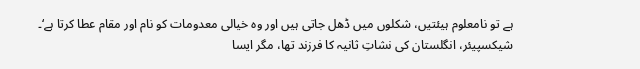ہے تو نامعلوم ہیئتیں، شکلوں میں ڈھل جاتی ہیں اور وہ خیالی معدومات کو نام اور مقام عطا کرتا ہے‘۔
شیکسپیئر، انگلستان کی نشاتِ ثانیہ کا فرزند تھا، مگر ایسا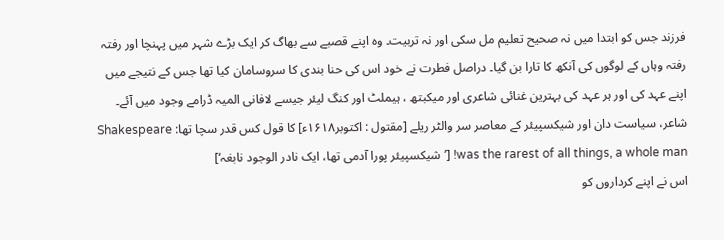فرزند جس کو ابتدا میں نہ صحیح تعلیم مل سکی اور نہ تربیت۔ وہ اپنے قصبے سے بھاگ کر ایک بڑے شہر میں پہنچا اور رفتہ رفتہ وہاں کے لوگوں کی آنکھ کا تارا بن گیا۔ دراصل فطرت نے خود اس کی حنا بندی کا سروسامان کیا تھا جس کے نتیجے میں اپنے عہد کی اور ہر عہد کی بہترین غنائی شاعری اور میکبتھ ، ہیملٹ اور کنگ لیئر جیسے لافانی المیہ ڈرامے وجود میں آئے۔ شاعر، سیاست دان اور شیکسپیئر کے معاصر سر والٹر ریلے [مقتول : اکتوبر۱۶۱۸ء] کا قول کس قدر سچا تھا: Shakespeare was the rarest of all things, a whole man! [’شیکسپیئر پورا آدمی تھا، ایک نادر الوجود نابغہ‘]
اس نے اپنے کرداروں کو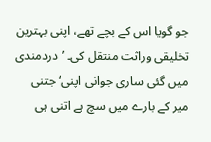جو گویا اس کے بچے تھے، اپنی بہترین تخلیقی وراثت منتقل کی۔ ’دردمندی میں گئی ساری جوانی اپنی‘ جتنی میر کے بارے میں سچ ہے اتنی ہی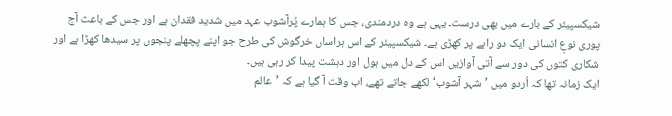شیکسپیئر کے بارے میں بھی درست۔ یہی ہے وہ دردمندی، جس کا ہمارے پُرآشوب عہد میں شدید فقدان ہے اور جس کے باعث آج پوری نوعِ انسانی ایک دو راہے پر کھڑی ہے۔ شیکسپیئر کے اس ہراساں خرگوش کی طرح جو اپنے پچھلے پنجوں پر سیدھا کھڑا ہے اور شکاری کتوں کی دور سے آتی آوازیں اس کے دل میں ہول اور دہشت پیدا کر رہی ہیں۔
ایک زمانہ تھا کہ اُردو میں ’شہر آشوب‘ لکھے جاتے تھے، اب وقت آ گیا ہے کہ ’عالم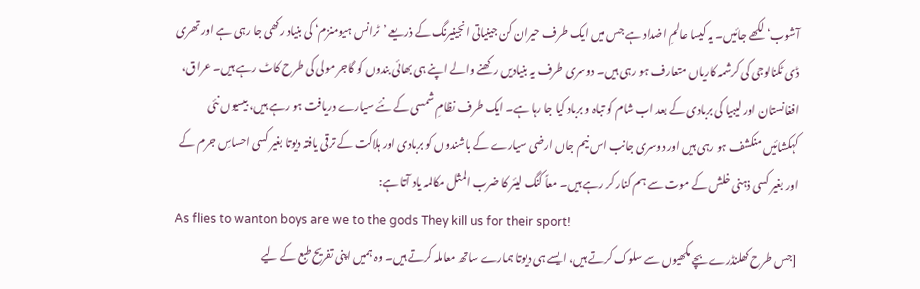آشوب‘ لکھے جائیں۔ یہ کیسا عالمِ اضداد ہے جس میں ایک طرف حیران کن جینیاتی انجینیرنگ کے ذریعے ’ٹرانس ہیومنزم‘ کی بنیاد رکھی جا رہی ہے اور تھری ڈی ٹکنالوجی کی کرشمہ کاریاں متعارف ہو رہی ہیں۔ دوسری طرف یہ بنیادیں رکھنے والے اپنے ہی بھائی بندوں کو گاجر مولی کی طرح کاٹ رہے ہیں۔ عراق، افغانستان اور لیبیا کی بربادی کے بعد اب شام کو تباہ و برباد کیا جا رہا ہے۔ ایک طرف نظامِ شمسی کے نئے سیارے دریافت ہو رہے ہیں، بیسیوں نئی کہکشائیں منکشف ہو رہی ہیں اور دوسری جانب اس نیم جاں ارضی سیارے کے باشندوں کو بربادی اور ہلاکت کے ترقی یافتہ دیوتا بغیر کسی احساسِ جرم کے اور بغیر کسی ذہنی خلش کے موت سے ہم کنار کر رہے ہیں۔ معاً کنگ لیئر کا ضرب المثل مکالمہ یاد آتا ہے:
As flies to wanton boys are we to the gods They kill us for their sport!
[جس طرح کھلنڈرے بچے مکھیوں سے سلوک کرتے ہیں، ایسے ہی دیوتا ہمارے ساتھ معاملہ کرتے ہیں۔ وہ ہمیں اپنی تفریح طبع کے لیے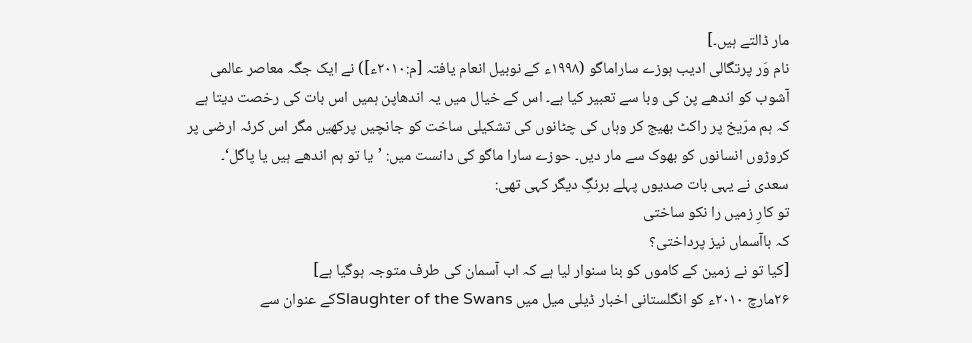مار ڈالتے ہیں۔]
نام وَر پرتگالی ادیب ہوزے ساراماگو (۱۹۹۸ء کے نوبیل انعام یافتہ [م:۲۰۱۰ء]) نے ایک جگہ معاصر عالمی آشوب کو اندھے پن کی وبا سے تعبیر کیا ہے۔ اس کے خیال میں یہ اندھاپن ہمیں اس بات کی رخصت دیتا ہے کہ ہم مرّیخ پر راکٹ بھیج کر وہاں کی چٹانوں کی تشکیلی ساخت کو جانچیں پرکھیں مگر اس کرئہ ارضی پر کروڑوں انسانوں کو بھوک سے مار دیں۔ حوزے سارا ماگو کی دانست میں: ’یا تو ہم اندھے ہیں یا پاگل‘۔ سعدی نے یہی بات صدیوں پہلے برنگِ دیگر کہی تھی:
تو کارِ زمیں را نکو ساختی
کہ باآسماں نیز پرداختی؟
[کیا تو نے زمین کے کاموں کو بنا سنوار لیا ہے کہ اب آسمان کی طرف متوجہ ہوگیا ہے]
۲۶مارچ ۲۰۱۰ء کو انگلستانی اخبار ڈیلی میل میں Slaughter of the Swansکے عنوان سے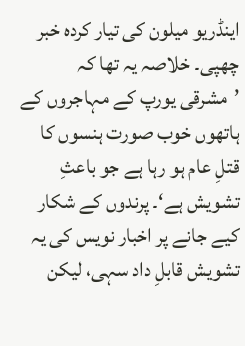اینڈریو میلون کی تیار کردہ خبر چھپی۔ خلاصہ یہ تھا کہ ’مشرقی یورپ کے مہاجروں کے ہاتھوں خوب صورت ہنسوں کا قتلِ عام ہو رہا ہے جو باعثِ تشویش ہے‘۔ پرندوں کے شکار کیے جانے پر اخبار نویس کی یہ تشویش قابلِ داد سہی، لیکن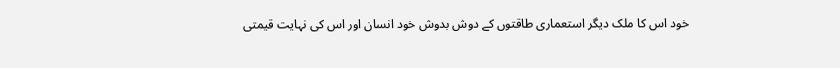خود اس کا ملک دیگر استعماری طاقتوں کے دوش بدوش خود انسان اور اس کی نہایت قیمتی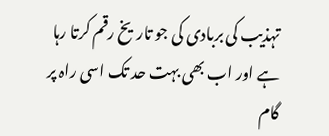تہذیب کی بربادی کی جو تاریخ رقم کرتا رہا ہے اور اب بھی بہت حد تک اسی راہ پر گام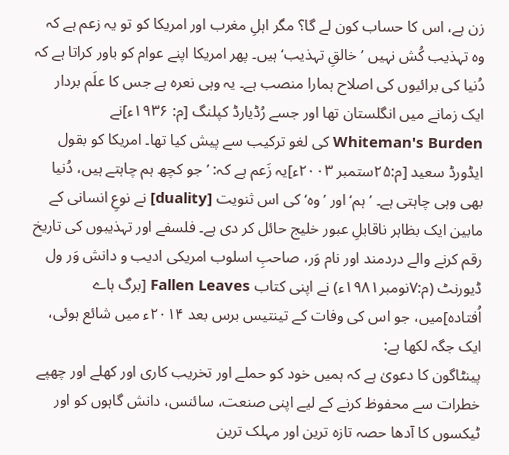زن ہے، اس کا حساب کون لے گا؟ مگر اہلِ مغرب اور امریکا کو تو یہ زعم ہے کہ وہ تہذیب کُش نہیں ’خالقِ تہذیب‘ ہیں۔ پھر امریکا اپنے عوام کو باور کراتا ہے کہ دُنیا کی برائیوں کی اصلاح ہمارا منصب ہے۔ یہ وہی نعرہ ہے جس کا علَم بردار ایک زمانے میں انگلستان تھا اور جسے رُڈیارڈ کپلنگ [م: ۱۹۳۶ء]نے Whiteman's Burden کی لغو ترکیب سے پیش کیا تھا۔ امریکا کو بقول ایڈورڈ سعید [م:۲۵ستمبر ۲۰۰۳ء]یہ زَعم ہے کہ: ’جو کچھ ہم چاہتے ہیں، دُنیا بھی وہی چاہتی ہے۔ ’ہم‘ اور ’وہ‘ کی اس ثنویت [duality] نے نوعِ انسانی کے مابین ایک بظاہر ناقابلِ عبور خلیج حائل کر دی ہے۔ فلسفے اور تہذیبوں کی تاریخ رقم کرنے والے دردمند اور نام وَر، صاحبِ اسلوب امریکی ادیب و دانش وَر ول ڈیورنٹ (م:۷نومبر۱۹۸۱ء) نے اپنی کتاب Fallen Leaves [برگ ہاے اُفتادہ]میں، جو اس کی وفات کے تینتیس برس بعد ۲۰۱۴ء میں شائع ہوئی، ایک جگہ لکھا ہے:
پینٹاگون کا دعویٰ ہے کہ ہمیں خود کو حملے اور تخریب کاری اور کھلے اور چھپے خطرات سے محفوظ کرنے کے لیے اپنی صنعت، سائنس، دانش گاہوں کو اور ٹیکسوں کا آدھا حصہ تازہ ترین اور مہلک ترین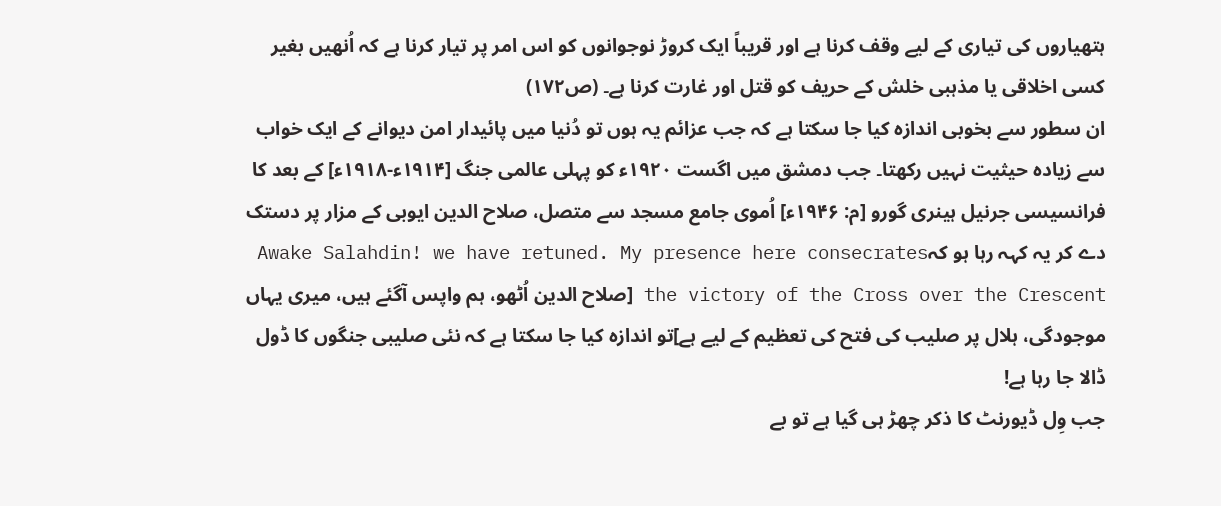ہتھیاروں کی تیاری کے لیے وقف کرنا ہے اور قریباً ایک کروڑ نوجوانوں کو اس امر پر تیار کرنا ہے کہ اُنھیں بغیر کسی اخلاقی یا مذہبی خلش کے حریف کو قتل اور غارت کرنا ہے۔ (ص۱۷۲)
ان سطور سے بخوبی اندازہ کیا جا سکتا ہے کہ جب عزائم یہ ہوں تو دُنیا میں پائیدار امن دیوانے کے ایک خواب سے زیادہ حیثیت نہیں رکھتا۔ جب دمشق میں اگست ۱۹۲۰ء کو پہلی عالمی جنگ [۱۹۱۴ء-۱۹۱۸ء] کے بعد کا فرانسیسی جرنیل ہینری گورو [م: ۱۹۴۶ء] اُموی جامع مسجد سے متصل، صلاح الدین ایوبی کے مزار پر دستک دے کر یہ کہہ رہا ہو کہAwake Salahdin! we have retuned. My presence here consecrates the victory of the Cross over the Crescent [صلاح الدین اُٹھو، ہم واپس آگئے ہیں، میری یہاں موجودگی، ہلال پر صلیب کی فتح کی تعظیم کے لیے ہے]تو اندازہ کیا جا سکتا ہے کہ نئی صلیبی جنگوں کا ڈول ڈالا جا رہا ہے!
جب وِل ڈیورنٹ کا ذکر چھڑ ہی گیا ہے تو بے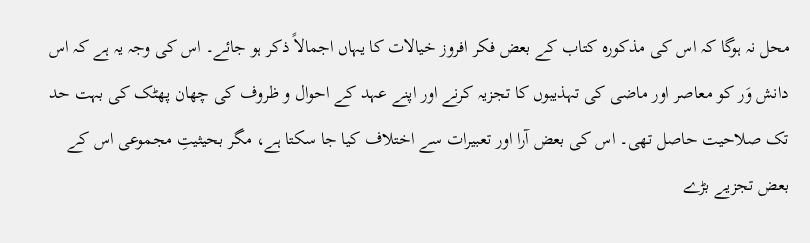محل نہ ہوگا کہ اس کی مذکورہ کتاب کے بعض فکر افروز خیالات کا یہاں اجمالاً ذکر ہو جائے۔ اس کی وجہ یہ ہے کہ اس دانش وَر کو معاصر اور ماضی کی تہذیبوں کا تجزیہ کرنے اور اپنے عہد کے احوال و ظروف کی چھان پھٹک کی بہت حد تک صلاحیت حاصل تھی۔ اس کی بعض آرا اور تعبیرات سے اختلاف کیا جا سکتا ہے، مگر بحیثیتِ مجموعی اس کے بعض تجزیے بڑے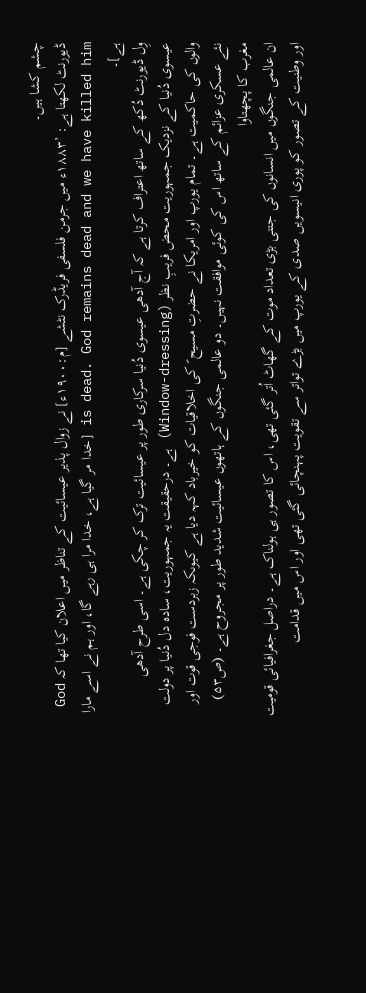چشم کشا ہیں۔
ڈیورنٹ لکھتا ہے: ’۱۸۸۳ء میں جرمن فلسفی فریڈرک نٹشے [م:۱۹۰۰ء] نے زوال پذیر عیسائیت کے تناظر میں اعلان کیا تھا کہ God is dead. God remains dead and we have killed him [خدا مر گیا ہے، خدا مرا ہی رہے گا، اور ہم نے اسے مارا ہے]۔
وِل ڈیورنٹ دُکھ کے ساتھ اعتراف کرتا ہے کہ آج آدھی عیسوی دُنیا سرکاری طور پر عیسائیت ترک کر چکی ہے۔ اسی طرح آدھی عیسوی دُنیا کے نزدیک جمہوریت محض فریبِ نظر (Window-dressing) ہے۔ درحقیقت یہ جمہوریت، سادہ دل دُنیا پر دولت والوں کی حاکمیت ہے۔ تمام یورپ اور امریکا نے حضرتِ مسیح ؑ کی اخلاقیات کو خیرباد کہہ دیا ہے کیوںکہ زبردست فوجی قوت اور نئے عسکری عزائم کے ساتھ اس کی کوئی موافقت نہیں۔ دو عالمی جنگوں کے ہاتھوں عیسائیت شدید طور پر مجروح ہے۔ (ص۵۳)
مغرب کا پچھتاوا
ان عالمی جنگوں میں انسانوں کی جتنی بڑی تعداد موت کے گھاٹ اُتر گئی تھی، اس کا تصور ہی ہولناک ہے۔ دراصل جغرافیائی قومیت اور وطنیت کے تصور کو پوری انیسویں صدی کے یورپ میں بڑے تواتر سے تقویت پہنچائی گئی تھی اور اس میں قدامت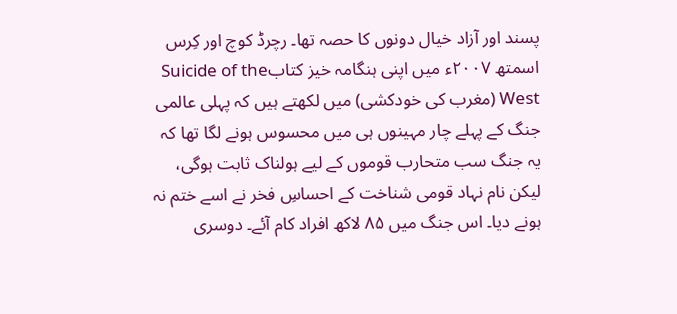پسند اور آزاد خیال دونوں کا حصہ تھا۔ رچرڈ کوچ اور کِرس اسمتھ ۲۰۰۷ء میں اپنی ہنگامہ خیز کتابSuicide of the West (مغرب کی خودکشی) میں لکھتے ہیں کہ پہلی عالمی جنگ کے پہلے چار مہینوں ہی میں محسوس ہونے لگا تھا کہ یہ جنگ سب متحارب قوموں کے لیے ہولناک ثابت ہوگی، لیکن نام نہاد قومی شناخت کے احساسِ فخر نے اسے ختم نہ ہونے دیا۔ اس جنگ میں ۸۵ لاکھ افراد کام آئے۔ دوسری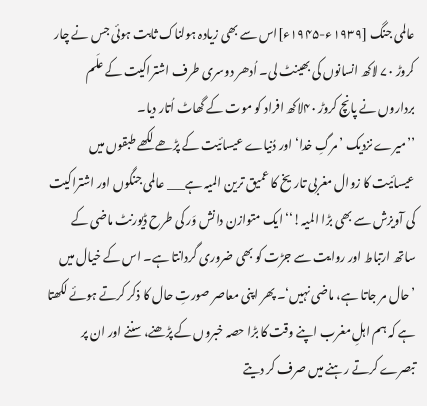عالمی جنگ [۱۹۳۹ء-۱۹۴۵ء]اس سے بھی زیادہ ہولناک ثابت ہوئی جس نے چار کروڑ ۷۰ لاکھ انسانوں کی بھینٹ لی۔ اُدھر دوسری طرف اشتراکیت کے علَم برداروں نے پانچ کروڑ ۴۰لاکھ افراد کو موت کے گھاٹ اُتار دیا۔
’’میرے نزدیک ’مرگِ خدا‘ اور دُنیاے عیسائیت کے پڑھے لکھے طبقوں میں عیسائیت کا زوال مغربی تاریخ کا عمیق ترین المیہ ہے___ عالمی جنگوں اور اشتراکیت کی آویزش سے بھی بڑا المیہ!‘‘ ایک متوازن دانش وَر کی طرح ڈیورنٹ ماضی کے ساتھ ارتباط اور روایت سے جڑت کو بھی ضروری گردانتا ہے۔ اس کے خیال میں ’حال مر جاتا ہے، ماضی نہیں‘۔ پھر اپنی معاصر صورتِ حال کا ذکر کرتے ہوئے لکھتا ہے کہ ہم اہلِ مغرب اپنے وقت کا بڑا حصہ خبروں کے پڑھنے، سننے اور ان پر تبصرے کرتے رہنے میں صرف کر دیتے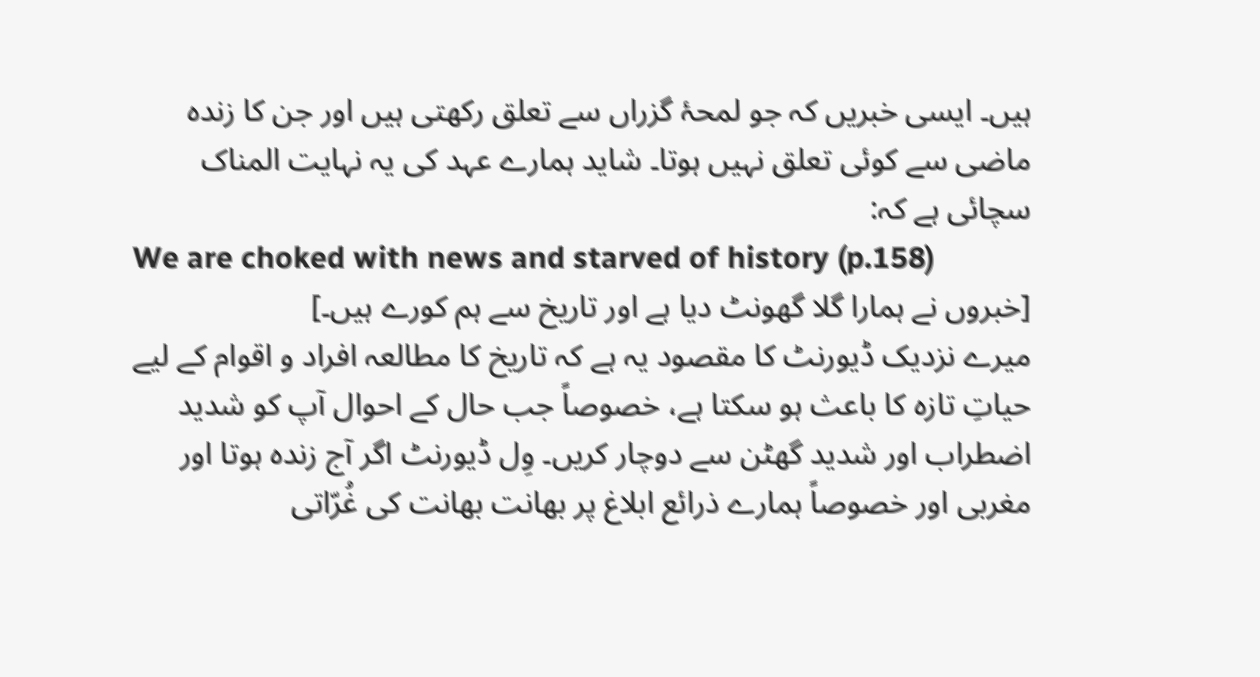ہیں۔ ایسی خبریں کہ جو لمحۂ گزراں سے تعلق رکھتی ہیں اور جن کا زندہ ماضی سے کوئی تعلق نہیں ہوتا۔ شاید ہمارے عہد کی یہ نہایت المناک سچائی ہے کہ:
We are choked with news and starved of history (p.158)
[خبروں نے ہمارا گلا گھونٹ دیا ہے اور تاریخ سے ہم کورے ہیں۔]
میرے نزدیک ڈیورنٹ کا مقصود یہ ہے کہ تاریخ کا مطالعہ افراد و اقوام کے لیے حیاتِ تازہ کا باعث ہو سکتا ہے، خصوصاً جب حال کے احوال آپ کو شدید اضطراب اور شدید گھٹن سے دوچار کریں۔ وِل ڈیورنٹ اگر آج زندہ ہوتا اور مغربی اور خصوصاً ہمارے ذرائع ابلاغ پر بھانت بھانت کی غُرّاتی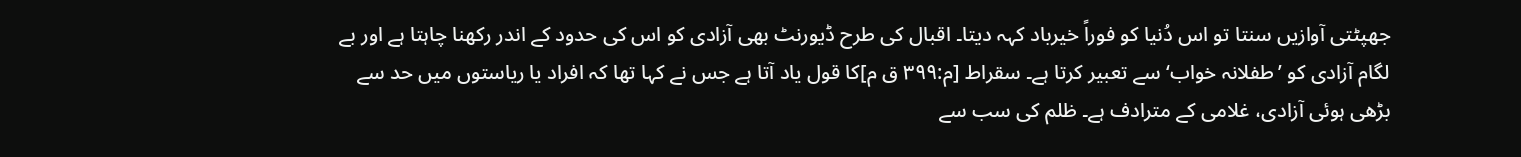جھپٹتی آوازیں سنتا تو اس دُنیا کو فوراً خیرباد کہہ دیتا۔ اقبال کی طرح ڈیورنٹ بھی آزادی کو اس کی حدود کے اندر رکھنا چاہتا ہے اور بے لگام آزادی کو ’طفلانہ خواب‘ سے تعبیر کرتا ہے۔ سقراط [م:۳۹۹ ق م]کا قول یاد آتا ہے جس نے کہا تھا کہ افراد یا ریاستوں میں حد سے بڑھی ہوئی آزادی، غلامی کے مترادف ہے۔ ظلم کی سب سے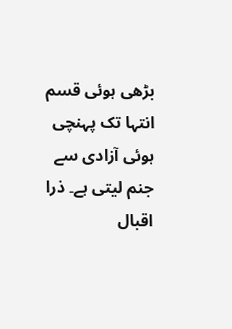بڑھی ہوئی قسم انتہا تک پہنچی ہوئی آزادی سے جنم لیتی ہے۔ ذرا اقبال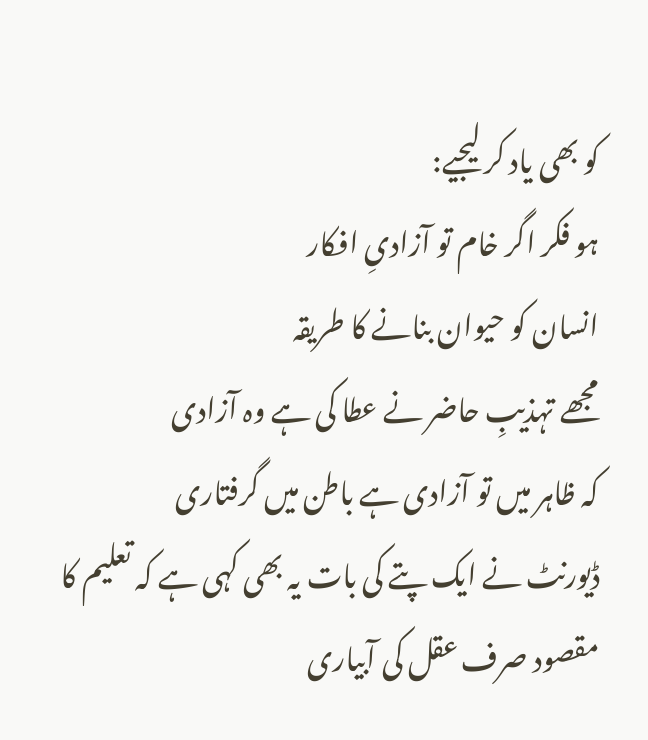کو بھی یاد کر لیجیے:
ہو فکر اگر خام تو آزادیِ افکار
انسان کو حیوان بنانے کا طریقہ
مجھے تہذیبِ حاضر نے عطا کی ہے وہ آزادی
کہ ظاہر میں تو آزادی ہے باطن میں گرفتاری
ڈیورنٹ نے ایک پتے کی بات یہ بھی کہی ہے کہ تعلیم کا مقصود صرف عقل کی آبیاری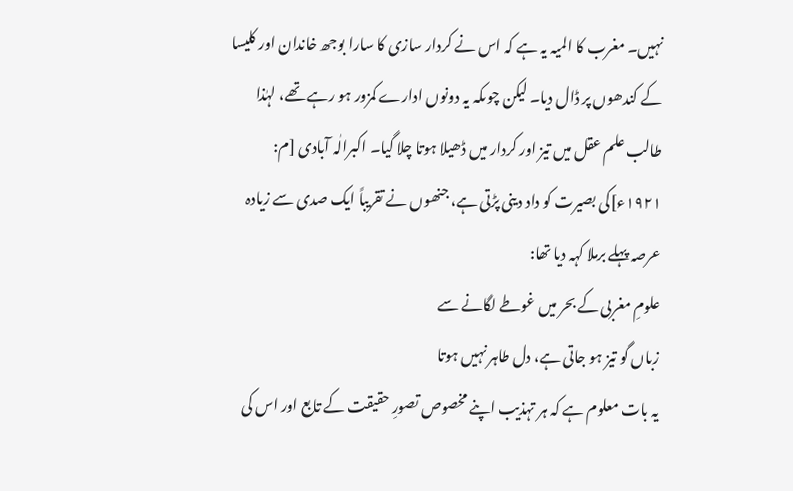نہیں۔ مغرب کا المیہ یہ ہے کہ اس نے کردار سازی کا سارا بوجھ خاندان اور کلیسا کے کندھوں پر ڈال دیا۔ لیکن چوںکہ یہ دونوں ادارے کمزور ہو رہے تھے، لہٰذا طالب علم عقل میں تیز اور کردار میں ڈھیلا ہوتا چلا گیا۔ اکبرالٰہ آبادی [م: ۱۹۲۱ء]کی بصیرت کو داد دینی پڑتی ہے، جنھوں نے تقریباً ایک صدی سے زیادہ عرصہ پہلے برملا کہہ دیا تھا:
علومِ مغربی کے بحر میں غوطے لگانے سے
زباں گو تیز ہو جاتی ہے، دل طاہر نہیں ہوتا
یہ بات معلوم ہے کہ ہر تہذیب اپنے مخصوص تصورِ حقیقت کے تابع اور اس کی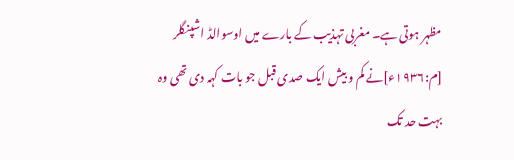مظہر ہوتی ہے۔ مغربی تہذیب کے بارے میں اوسوالڈ اشپنگلر [م:۱۹۳۶ء]نے کم و بیش ایک صدی قبل جو بات کہہ دی تھی وہ بہت حد تک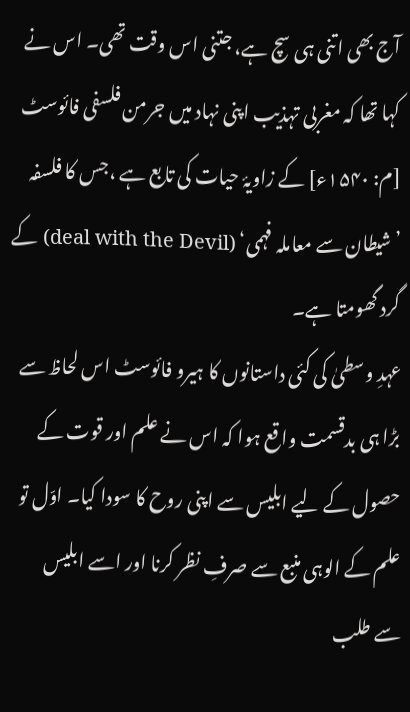آج بھی اتنی ہی سچ ہے، جتنی اس وقت تھی۔ اس نے کہا تھا کہ مغربی تہذیب اپنی نہاد میں جرمن فلسفی فائوسٹ [م: ۱۵۴۰ء] کے زاویۂ حیات کی تابع ہے ،جس کا فلسفہ ’شیطان سے معاملہ فہمی‘ (deal with the Devil) کے گرد گھومتا ہے۔
عہدِ وسطیٰ کی کئی داستانوں کا ہیرو فائوسٹ اس لحاظ سے بڑا ہی بدقسمت واقع ہوا کہ اس نے علم اور قوت کے حصول کے لیے ابلیس سے اپنی روح کا سودا کیا۔ اوّل تو علم کے الوہی منبع سے صرفِ نظر کرنا اور اسے ابلیس سے طلب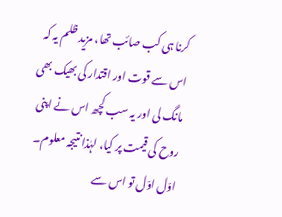کرنا ہی کب صائب تھا، مزید ظلم یہ کہ اس سے قوت اور اقتدار کی بھیک بھی مانگ لی اور یہ سب کچھ اس نے اپنی روح کی قیمت پر کیا، لہٰذا نتیجہ معلوم۔
اوّل اوّل تو اس سے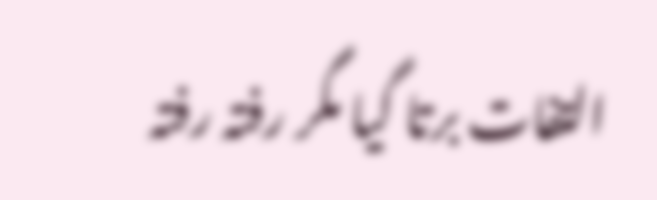التفات برتا گیا مگر رفتہ رفتہ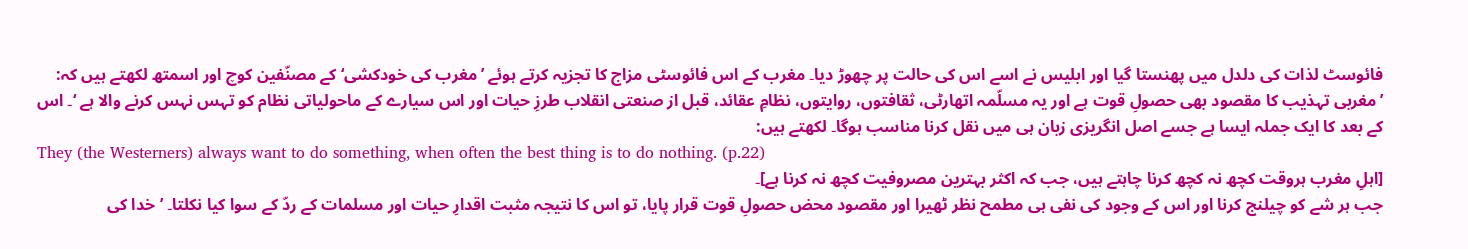فائوسٹ لذات کی دلدل میں پھنستا گیا اور ابلیس نے اسے اس کی حالت پر چھوڑ دیا۔ مغرب کے اس فائوسٹی مزاج کا تجزیہ کرتے ہوئے ’مغرب کی خودکشی‘ کے مصنّفین کوچ اور اسمتھ لکھتے ہیں کہ: ’مغربی تہذیب کا مقصود بھی حصولِ قوت ہے اور یہ مسلّمہ اتھارٹی، ثقافتوں، روایتوں، نظامِ عقائد، قبل از صنعتی انقلاب طرزِ حیات اور اس سیارے کے ماحولیاتی نظام کو تہس نہس کرنے والا ہے ‘۔ اس کے بعد کا ایک جملہ ایسا ہے جسے اصل انگریزی زبان ہی میں نقل کرنا مناسب ہوگا۔ لکھتے ہیں:
They (the Westerners) always want to do something, when often the best thing is to do nothing. (p.22)
[اہلِ مغرب ہروقت کچھ نہ کچھ کرنا چاہتے ہیں، جب کہ اکثر بہترین مصروفیت کچھ نہ کرنا ہے]۔
جب ہر شے کو چیلنج کرنا اور اس کے وجود کی نفی ہی مطمح نظر ٹھیرا اور مقصود محض حصولِ قوت قرار پایا، تو اس کا نتیجہ مثبت اقدارِ حیات اور مسلمات کے ردّ کے سوا کیا نکلتا۔ ’خدا کی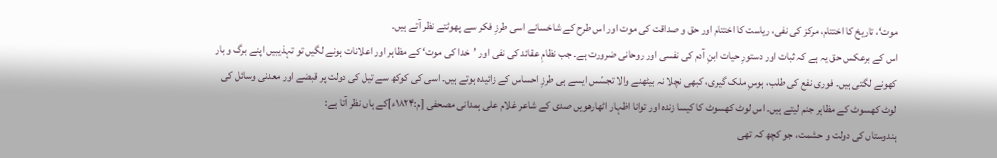موت‘، تاریخ کا اختتام، مرکز کی نفی، ریاست کا اختتام اور حق و صداقت کی موت اور اس طرح کے شاخسانے اسی طرزِ فکر سے پھوٹتے نظر آتے ہیں۔
اس کے برعکس حق یہ ہے کہ ثبات اور دستورِ حیات ابنِ آدم کی نفسی اور روحانی ضرورت ہے۔ جب نظامِ عقائد کی نفی اور ’خدا کی موت‘ کے مظاہر اور اعلانات ہونے لگیں تو تہذیبیں اپنے برگ و بار کھونے لگتی ہیں۔ فوری نفع کی طلب، ہوسِ ملک گیری، کبھی نچلا نہ بیٹھنے والا تجسّس ایسے ہی طرزِ احساس کے زائیدہ ہوتے ہیں۔ اسی کی کوکھ سے تیل کی دولت پر قبضے اور معدنی وسائل کی لوٹ کھسوٹ کے مظاہر جنم لیتے ہیں۔ اس لوٹ کھسوٹ کا کیسا زندہ اور توانا اظہار اٹھارھویں صدی کے شاعر غلام علی ہمدانی مصحفی [م:۱۸۲۴ء]کے ہاں نظر آتا ہے:
ہندوستاں کی دولت و حشمت، جو کچھ کہ تھی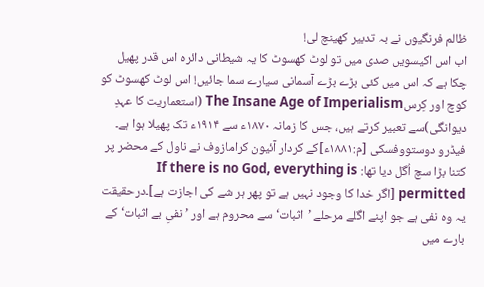ظالم فرنگیوں نے بہ تدبیر کھینچ لی!
اب اس اکیسویں صدی میں تو لوٹ کھسوٹ کا یہ شیطانی دائرہ اس قدر پھیل چکا ہے کہ اس میں کئی بڑے بڑے آسمانی سیارے سما جائیں! اس لوٹ کھسوٹ کو کوچ اور کِرسThe Insane Age of Imperialism (استعماریت کا عہدِ دیوانگی)سے تعبیر کرتے ہیں، جس کا زمانہ ۱۸۷۰ء سے ۱۹۱۴ء تک پھیلا ہوا ہے۔ فیڈرو دوستووفسکی [م:۱۸۸۱ء]کے کردار آئیون کرامازوف نے ناول کے محضر پر کتنا بڑا سچ اُگل دیا تھا: If there is no God, everything is permitted [اگر خدا کا وجود نہیں ہے تو پھر ہر شے کی اجازت ہے]۔درحقیقت یہ وہ نفی ہے جو اپنے اگلے مرحلے ’اثبات‘ سے محروم ہے اور ’نفیِ بے اثبات‘ کے بارے میں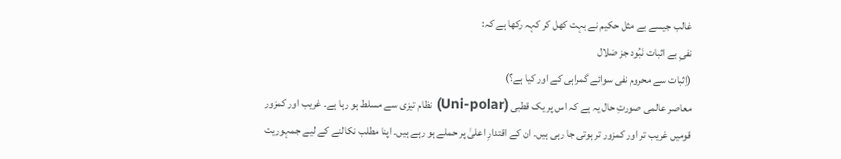غالب جیسے بے مثل حکیم نے بہت کھل کر کہہ رکھا ہے کہ:
نفیِ بے اثبات نَبُود جز ضلال
(اِثبات سے محروم نفی سوائے گمراہی کے اور کیا ہے؟)
معاصر عالمی صورتِ حال یہ ہے کہ اس پر یک قطبی (Uni-polar) نظام تیزی سے مسلط ہو رہا ہے۔ غریب اور کمزور قومیں غریب تر اور کمزور تر ہوتی جا رہی ہیں۔ ان کے اقتدارِ اعلیٰ پر حملے ہو رہے ہیں۔ اپنا مطلب نکالنے کے لیے جمہوریت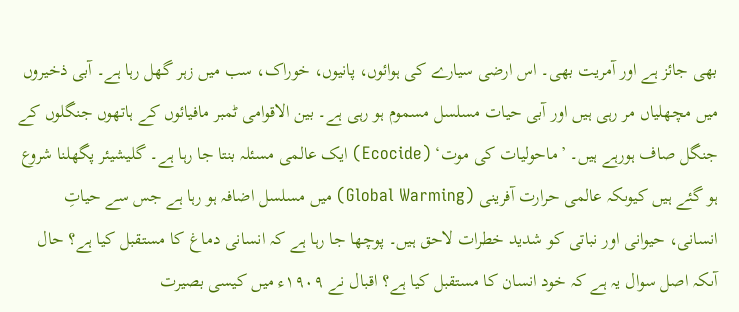بھی جائز ہے اور آمریت بھی۔ اس ارضی سیارے کی ہوائوں، پانیوں، خوراک، سب میں زہر گھل رہا ہے۔ آبی ذخیروں میں مچھلیاں مر رہی ہیں اور آبی حیات مسلسل مسموم ہو رہی ہے۔ بین الاقوامی ٹمبر مافیائوں کے ہاتھوں جنگلوں کے جنگل صاف ہورہے ہیں۔ ’ماحولیات کی موت‘ (Ecocide) ایک عالمی مسئلہ بنتا جا رہا ہے۔ گلیشیئر پگھلنا شروع ہو گئے ہیں کیوںکہ عالمی حرارت آفرینی (Global Warming) میں مسلسل اضافہ ہو رہا ہے جس سے حیاتِ انسانی، حیوانی اور نباتی کو شدید خطرات لاحق ہیں۔ پوچھا جا رہا ہے کہ انسانی دماغ کا مستقبل کیا ہے؟ حال آںکہ اصل سوال یہ ہے کہ خود انسان کا مستقبل کیا ہے؟ اقبال نے ۱۹۰۹ء میں کیسی بصیرت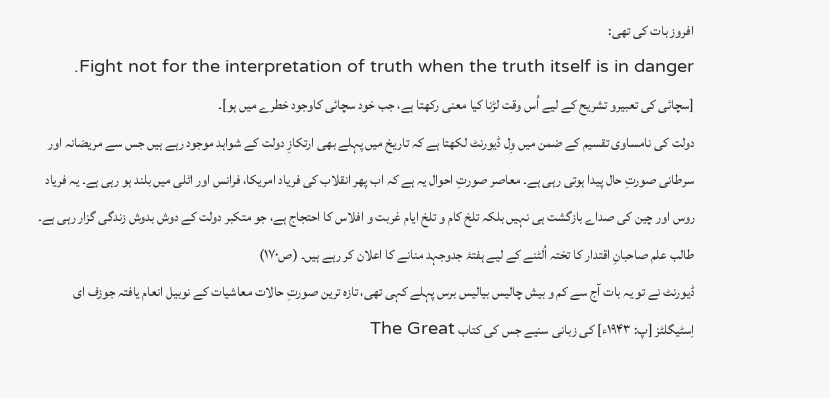افروز بات کی تھی:
Fight not for the interpretation of truth when the truth itself is in danger. [سچائی کی تعبیرو تشریح کے لیے اُس وقت لڑنا کیا معنی رکھتا ہے، جب خود سچائی کاوجود خطرے میں ہو]۔
دولت کی نامساوی تقسیم کے ضمن میں وِل ڈیورنٹ لکھتا ہے کہ تاریخ میں پہلے بھی ارتکازِ دولت کے شواہد موجود رہے ہیں جس سے مریضانہ اور سرطانی صورتِ حال پیدا ہوتی رہی ہے۔ معاصر صورتِ احوال یہ ہے کہ اب پھر انقلاب کی فریاد امریکا، فرانس اور اٹلی میں بلند ہو رہی ہے۔ یہ فریاد روس اور چین کی صداے بازگشت ہی نہیں بلکہ تلخ کام و تلخ ایام غربت و افلاس کا احتجاج ہے، جو متکبر دولت کے دوش بدوش زندگی گزار رہی ہے۔ طالب علم صاحبانِ اقتدار کا تختہ اُلٹنے کے لیے ہفتۂ جدوجہد منانے کا اعلان کر رہے ہیں۔ (ص۱۷۰)
ڈیورنٹ نے تو یہ بات آج سے کم و بیش چالیس بیالیس برس پہلے کہی تھی، تازہ ترین صورتِ حالات معاشیات کے نوبیل انعام یافتہ جوزف ای اِسٹیگلٹز [پ: ۱۹۴۳ء] کی زبانی سنیے جس کی کتاب The Great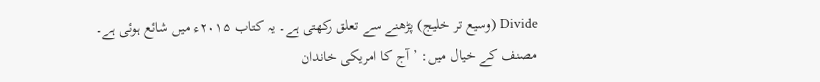Divide (وسیع تر خلیج) پڑھنے سے تعلق رکھتی ہے۔ یہ کتاب ۲۰۱۵ء میں شائع ہوئی ہے۔
مصنف کے خیال میں: ’آج کا امریکی خاندان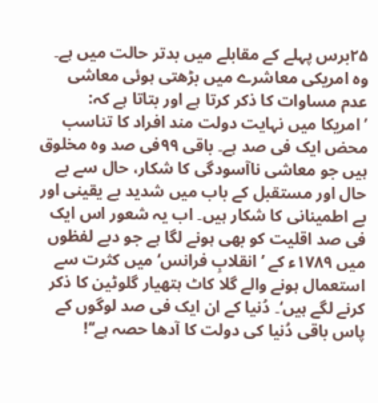۲۵برس پہلے کے مقابلے میں بدتر حالت میں ہے۔ وہ امریکی معاشرے میں بڑھتی ہوئی معاشی عدم مساوات کا ذکر کرتا ہے اور بتاتا ہے کہ: ’امریکا میں نہایت دولت مند افراد کا تناسب محض ایک فی صد ہے۔ باقی ۹۹فی صد وہ مخلوق ہیں جو معاشی ناآسودگی کا شکار، حال سے بے حال اور مستقبل کے باب میں شدید بے یقینی اور بے اطمینانی کا شکار ہیں۔ اب یہ شعور اس ایک فی صد اقلیت کو بھی ہونے لگا ہے جو دبے لفظوں میں ۱۷۸۹ء کے ’انقلابِ فرانس‘ میں کثرت سے استعمال ہونے والے گلا کاٹ ہتھیار گلوٹین کا ذکر کرنے لگے ہیں‘۔ دُنیا کے ان ایک فی صد لوگوں کے پاس باقی دُنیا کی دولت کا آدھا حصہ ہے‘‘!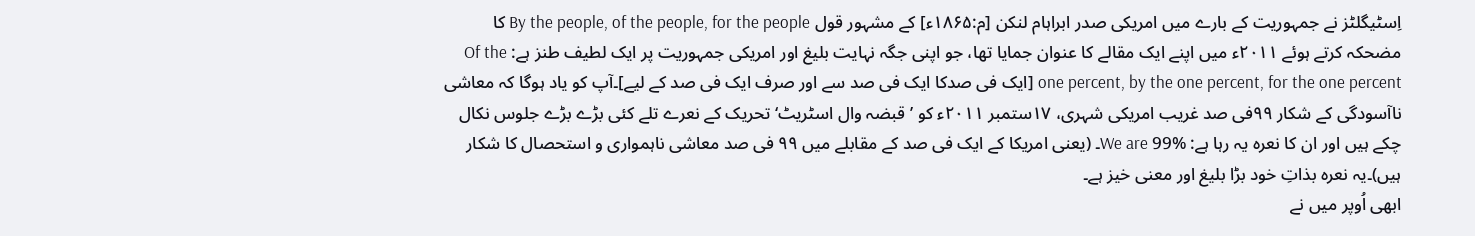اِسٹیگلٹز نے جمہوریت کے بارے میں امریکی صدر ابراہام لنکن [م:۱۸۶۵ء] کے مشہور قول By the people, of the people, for the people کا مضحکہ کرتے ہوئے ۲۰۱۱ء میں اپنے ایک مقالے کا عنوان جمایا تھا، جو اپنی جگہ نہایت بلیغ اور امریکی جمہوریت پر ایک لطیف طنز ہے: Of the one percent, by the one percent, for the one percent [ایک فی صدکا ایک فی صد سے اور صرف ایک فی صد کے لیے]۔آپ کو یاد ہوگا کہ معاشی ناآسودگی کے شکار ۹۹فی صد غریب امریکی شہری، ۱۷ستمبر ۲۰۱۱ء کو ’قبضہ وال اسٹریٹ‘ تحریک کے نعرے تلے کئی بڑے بڑے جلوس نکال چکے ہیں اور ان کا نعرہ یہ رہا ہے: We are 99%۔ (یعنی امریکا کے ایک فی صد کے مقابلے میں ۹۹ فی صد معاشی ناہمواری و استحصال کا شکار ہیں)۔یہ نعرہ بذاتِ خود بڑا بلیغ اور معنی خیز ہے۔
ابھی اُوپر میں نے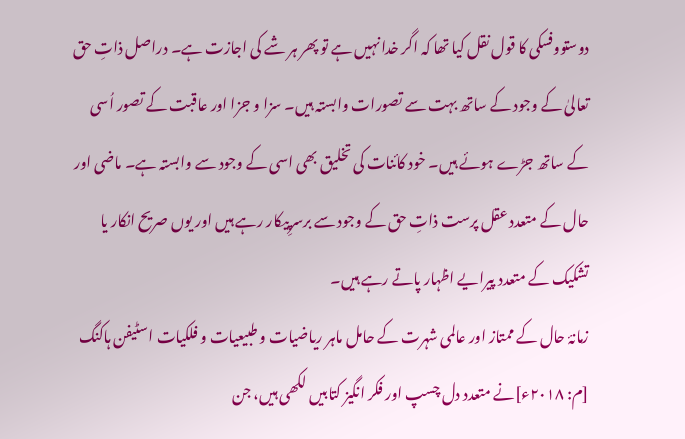دوستووفسکی کا قول نقل کیا تھا کہ اگر خدا نہیں ہے تو پھر ہر شے کی اجازت ہے۔ دراصل ذاتِ حق تعالیٰ کے وجود کے ساتھ بہت سے تصورات وابستہ ہیں۔ سزا و جزا اور عاقبت کے تصور اُسی کے ساتھ جڑے ہوئے ہیں۔ خود کائنات کی تخلیق بھی اسی کے وجود سے وابستہ ہے۔ ماضی اور حال کے متعدد عقل پرست ذاتِ حق کے وجود سے برسرِپیکار رہے ہیں اور یوں صریح انکار یا تشکیک کے متعدد پیرایے اظہار پاتے رہے ہیں۔
زمانۂ حال کے ممتاز اور عالمی شہرت کے حامل ماہر ریاضیات و طبیعیات و فلکیات اسٹیفن ہاکنگ [م: ۲۰۱۸ء]نے متعدد دل چسپ اور فکر انگیز کتابیں لکھی ہیں، جن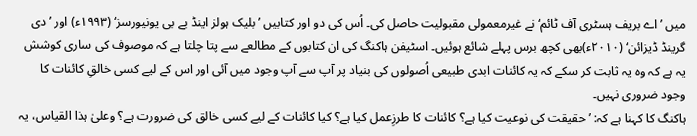میں ’اے بریف ہسٹری آف ٹائم‘ نے غیرمعمولی مقبولیت حاصل کی۔ اُس کی دو اور کتابیں ’بلیک ہولز اینڈ بے بی یونیورسز‘ (۱۹۹۳ء) اور ’دی گرینڈ ڈیزائن‘ (۲۰۱۰ء)بھی کچھ برس پہلے شائع ہوئیں۔ اسٹیفن ہاکنگ کی ان کتابوں کے مطالعے سے پتا چلتا ہے کہ موصوف کی ساری کوشش یہ ہے کہ وہ یہ ثابت کر سکے کہ یہ کائنات ابدی طبیعی اُصولوں کی بنیاد پر آپ سے آپ وجود میں آئی اور اس کے لیے کسی خالقِ کائنات کا وجود ضروری نہیں۔
ہاکنگ کا کہنا ہے کہ: ’حقیقت کی نوعیت کیا ہے؟ کائنات کا طرزِعمل کیا ہے؟ کیا کائنات کے لیے کسی خالق کی ضرورت ہے؟ وعلیٰ ہذا القیاس، یہ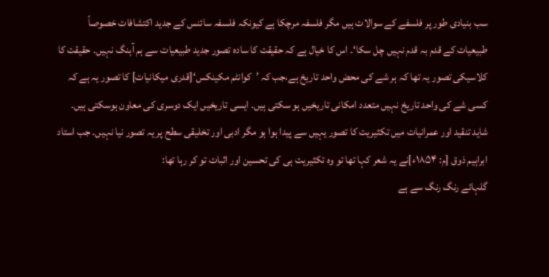سب بنیادی طور پر فلسفے کے سوالات ہیں مگر فلسفہ مرچکا ہے کیونکہ فلسفہ سائنس کے جدید اکتشافات خصوصاً طبیعیات کے قدم بہ قدم نہیں چل سکا‘۔ اس کا خیال ہے کہ حقیقت کا سادہ تصور جدید طبیعیات سے ہم آہنگ نہیں۔ حقیقت کا کلاسیکی تصور یہ تھا کہ ہر شے کی محض واحد تاریخ ہے،جب کہ ’کوانٹم مکینکس‘[قدری میکانیات] کا تصور یہ ہے کہ کسی شے کی واحد تاریخ نہیں متعدد امکانی تاریخیں ہو سکتی ہیں۔ ایسی تاریخیں ایک دوسری کی معاون ہوسکتی ہیں۔ شاید تنقید اور عمرانیات میں تکثیریت کا تصور یہیں سے پیدا ہوا ہو مگر ادبی اور تخلیقی سطح پر یہ تصور نیا نہیں۔ جب استاد ابراہیم ذوق [م: ۱۸۵۴ء]نے یہ شعر کہا تھا تو وہ تکثیریت ہی کی تحسین اور اثبات تو کر رہا تھا:
گلہائے رنگ رنگ سے ہے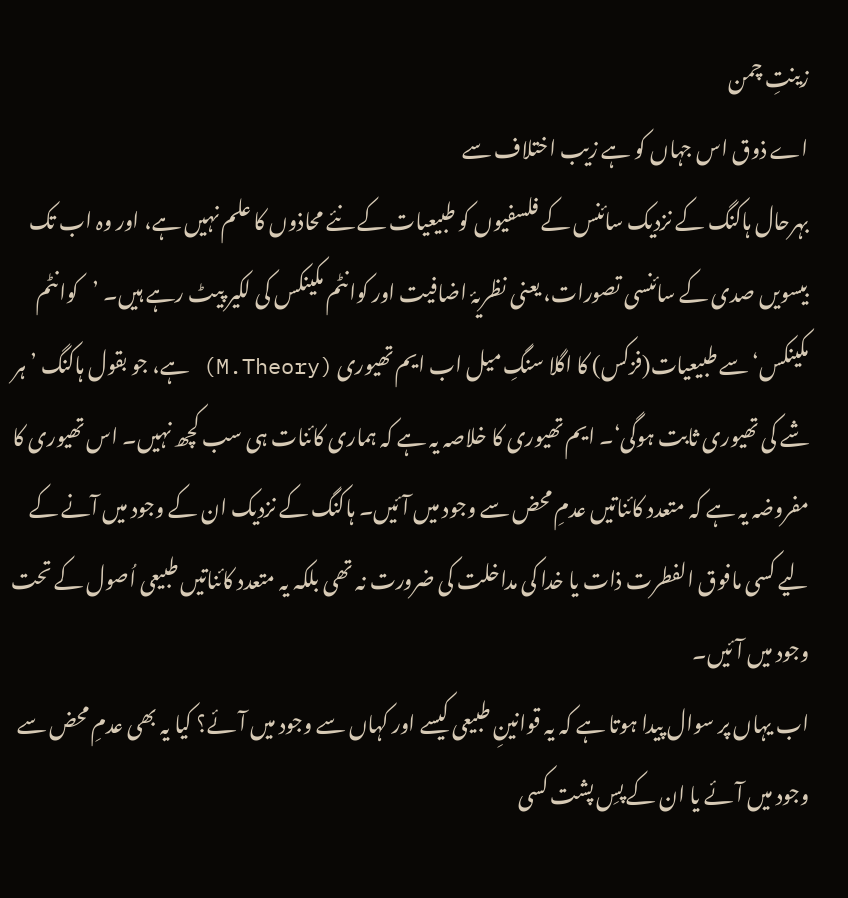زینتِ چمن
اے ذوق اس جہاں کو ہے زیب اختلاف سے
بہرحال ہاکنگ کے نزدیک سائنس کے فلسفیوں کو طبیعیات کے نئے محاذوں کا علم نہیں ہے، اور وہ اب تک بیسویں صدی کے سائنسی تصورات، یعنی نظریۂ اضافیت اور کوانٹم مکینکس کی لکیر پیٹ رہے ہیں۔ ’کوانٹم مکینکس‘ سے طبیعیات(فزکس) کا اگلا سنگِ میل اب ایم تھیوری (M.Theory) ہے، جو بقول ہاکنگ ’ہر شے کی تھیوری ثابت ہوگی‘۔ ایم تھیوری کا خلاصہ یہ ہے کہ ہماری کائنات ہی سب کچھ نہیں۔ اس تھیوری کا مفروضہ یہ ہے کہ متعدد کائناتیں عدمِ محض سے وجود میں آئیں۔ ہاکنگ کے نزدیک ان کے وجود میں آنے کے لیے کسی مافوق الفطرت ذات یا خدا کی مداخلت کی ضرورت نہ تھی بلکہ یہ متعدد کائناتیں طبیعی اُصول کے تحت وجود میں آئیں۔
اب یہاں پر سوال پیدا ہوتا ہے کہ یہ قوانینِ طبیعی کیسے اور کہاں سے وجود میں آئے؟ کیا یہ بھی عدمِ محض سے وجود میں آئے یا ان کے پسِ پشت کسی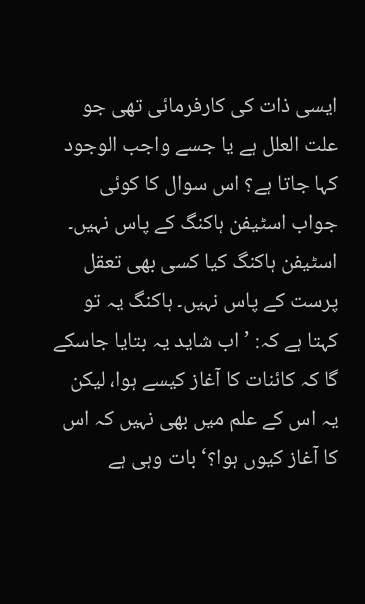ایسی ذات کی کارفرمائی تھی جو علت العلل ہے یا جسے واجب الوجود کہا جاتا ہے؟ اس سوال کا کوئی جواب اسٹیفن ہاکنگ کے پاس نہیں۔ اسٹیفن ہاکنگ کیا کسی بھی تعقل پرست کے پاس نہیں۔ ہاکنگ یہ تو کہتا ہے کہ: ’اب شاید یہ بتایا جاسکے گا کہ کائنات کا آغاز کیسے ہوا، لیکن یہ اس کے علم میں بھی نہیں کہ اس کا آغاز کیوں ہوا؟‘ بات وہی ہے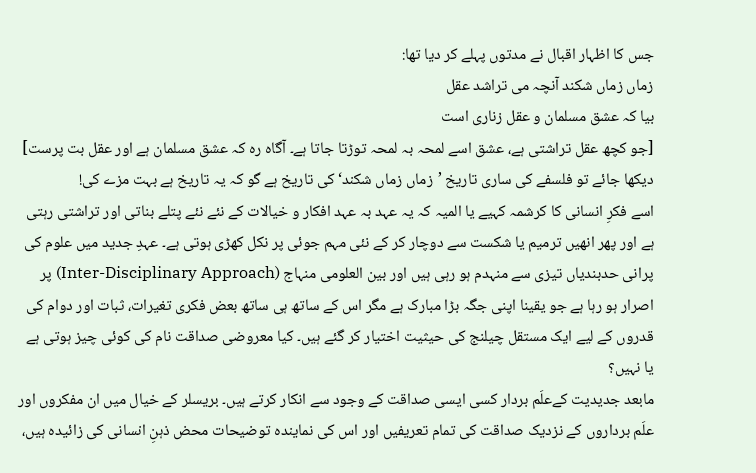جس کا اظہار اقبال نے مدتوں پہلے کر دیا تھا:
زماں زماں شکند آنچہ می تراشد عقل
بیا کہ عشق مسلمان و عقل زناری است
[جو کچھ عقل تراشتی ہے، عشق اسے لمحہ بہ لمحہ توڑتا جاتا ہے۔ آگاہ رہ کہ عشق مسلمان ہے اور عقل بت پرست]
دیکھا جائے تو فلسفے کی ساری تاریخ ’زماں زماں شکند‘ کی تاریخ ہے گو کہ یہ تاریخ ہے بہت مزے کی!
اسے فکرِ انسانی کا کرشمہ کہیے یا المیہ کہ یہ عہد بہ عہد افکار و خیالات کے نئے نئے پتلے بناتی اور تراشتی رہتی ہے اور پھر انھیں ترمیم یا شکست سے دوچار کر کے نئی مہم جوئی پر نکل کھڑی ہوتی ہے۔ عہدِ جدید میں علوم کی پرانی حدبندیاں تیزی سے منہدم ہو رہی ہیں اور بین العلومی منہاج (Inter-Disciplinary Approach) پر اصرار ہو رہا ہے جو یقینا اپنی جگہ بڑا مبارک ہے مگر اس کے ساتھ ہی ساتھ بعض فکری تغیرات، ثبات اور دوام کی قدروں کے لیے ایک مستقل چیلنج کی حیثیت اختیار کر گئے ہیں۔ کیا معروضی صداقت نام کی کوئی چیز ہوتی ہے یا نہیں؟
مابعد جدیدیت کےعلَم بردار کسی ایسی صداقت کے وجود سے انکار کرتے ہیں۔ بریسلر کے خیال میں ان مفکروں اور علَم برداروں کے نزدیک صداقت کی تمام تعریفیں اور اس کی نمایندہ توضیحات محض ذہنِ انسانی کی زائیدہ ہیں،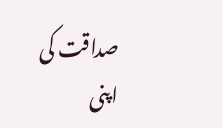صداقت کی اپنی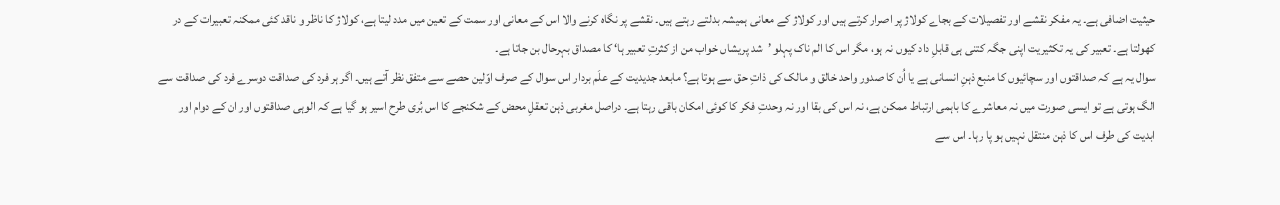حیثیت اضافی ہے۔ یہ مفکر نقشے اور تفصیلات کے بجاے کولاژ پر اصرار کرتے ہیں اور کولاژ کے معانی ہمیشہ بدلتے رہتے ہیں۔ نقشے پر نگاہ کرنے والا اس کے معانی اور سمت کے تعین میں مدد لیتا ہے، کولاژ کا ناظر و ناقد کئی ممکنہ تعبیرات کے در کھولتا ہے۔ تعبیر کی یہ تکثیریت اپنی جگہ کتنی ہی قابلِ داد کیوں نہ ہو، مگر اس کا الم ناک پہلو ’شد پریشاں خواب من از کثرتِ تعبیر ہا‘ کا مصداق بہرحال بن جاتا ہے۔
سوال یہ ہے کہ صداقتوں اور سچائیوں کا منبع ذہنِ انسانی ہے یا اُن کا صدور واحد خالق و مالک کی ذاتِ حق سے ہوتا ہے؟ مابعد جدیدیت کے علَم بردار اس سوال کے صرف اوّلین حصے سے متفق نظر آتے ہیں۔ اگر ہر فرد کی صداقت دوسرے فرد کی صداقت سے الگ ہوتی ہے تو ایسی صورت میں نہ معاشرے کا باہمی ارتباط ممکن ہے، نہ اس کی بقا اور نہ وحدتِ فکر کا کوئی امکان باقی رہتا ہے۔ دراصل مغربی ذہن تعقلِ محض کے شکنجے کا اس بُری طرح اسیر ہو گیا ہے کہ الوہی صداقتوں اور ان کے دوام اور ابدیت کی طرف اس کا ذہن منتقل نہیں ہو پا رہا۔ اس سے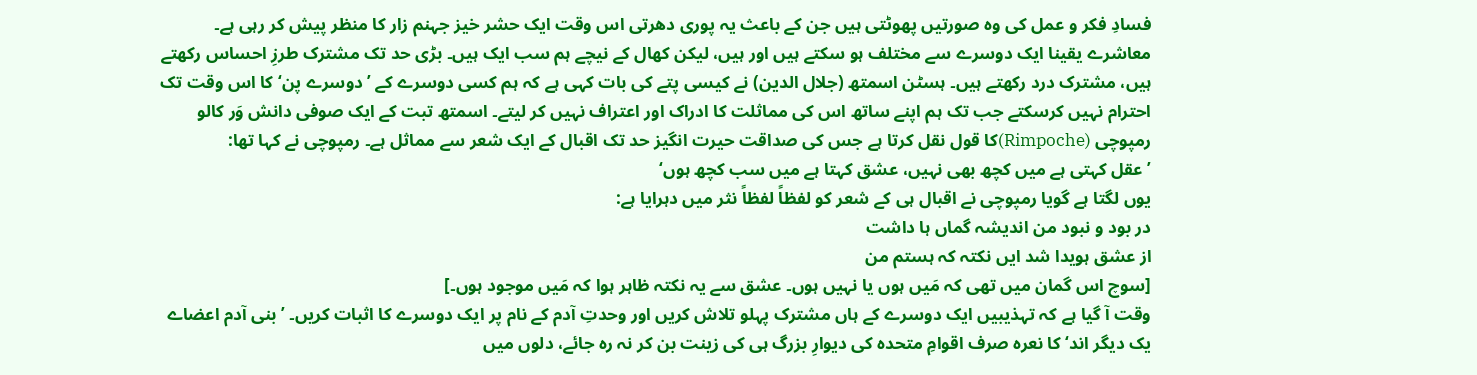فسادِ فکر و عمل کی وہ صورتیں پھوٹتی ہیں جن کے باعث یہ پوری دھرتی اس وقت ایک حشر خیز جہنم زار کا منظر پیش کر رہی ہے۔
معاشرے یقینا ایک دوسرے سے مختلف ہو سکتے ہیں اور ہیں، لیکن کھال کے نیچے ہم سب ایک ہیں۔ بڑی حد تک مشترک طرزِ احساس رکھتے ہیں، مشترک درد رکھتے ہیں۔ ہسٹن اسمتھ (جلال الدین) نے کیسی پتے کی بات کہی ہے کہ ہم کسی دوسرے کے ’دوسرے پن‘ کا اس وقت تک احترام نہیں کرسکتے جب تک ہم اپنے ساتھ اس کی مماثلت کا ادراک اور اعتراف نہیں کر لیتے۔ اسمتھ تبت کے ایک صوفی دانش وَر کالو رمپوچی (Rimpoche)کا قول نقل کرتا ہے جس کی صداقت حیرت انگیز حد تک اقبال کے ایک شعر سے مماثل ہے۔ رمپوچی نے کہا تھا:
’عقل کہتی ہے میں کچھ بھی نہیں، عشق کہتا ہے میں سب کچھ ہوں‘
یوں لگتا ہے گویا رمپوچی نے اقبال ہی کے شعر کو لفظاً لفظاً نثر میں دہرایا ہے:
در بود و نبود من اندیشہ گماں ہا داشت
از عشق ہویدا شد ایں نکتہ کہ ہستم من
[سوچ اس گمان میں تھی کہ مَیں ہوں یا نہیں ہوں۔ عشق سے یہ نکتہ ظاہر ہوا کہ مَیں موجود ہوں۔]
وقت آ گیا ہے کہ تہذیبیں ایک دوسرے کے ہاں مشترک پہلو تلاش کریں اور وحدتِ آدم کے نام پر ایک دوسرے کا اثبات کریں۔ ’بنی آدم اعضاے یک دیگر اند‘ کا نعرہ صرف اقوامِ متحدہ کی دیوارِ بزرگ ہی کی زینت بن کر نہ رہ جائے، دلوں میں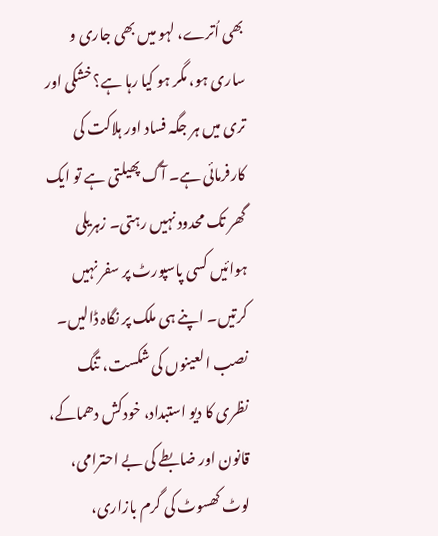بھی اُترے، لہو میں بھی جاری و ساری ہو، مگر ہو کیا رہا ہے؟ خشکی اور تری میں ہر جگہ فساد اور ہلاکت کی کارفرمائی ہے۔ آگ پھیلتی ہے تو ایک گھر تک محدود نہیں رہتی۔ زہریلی ہوائیں کسی پاسپورٹ پر سفر نہیں کرتیں۔ اپنے ہی ملک پر نگاہ ڈالیں۔ نصب العینوں کی شکست، تنگ نظری کا دیو استبداد، خودکش دھماکے، قانون اور ضابطے کی بے احترامی، لوٹ کھسوٹ کی گرم بازاری،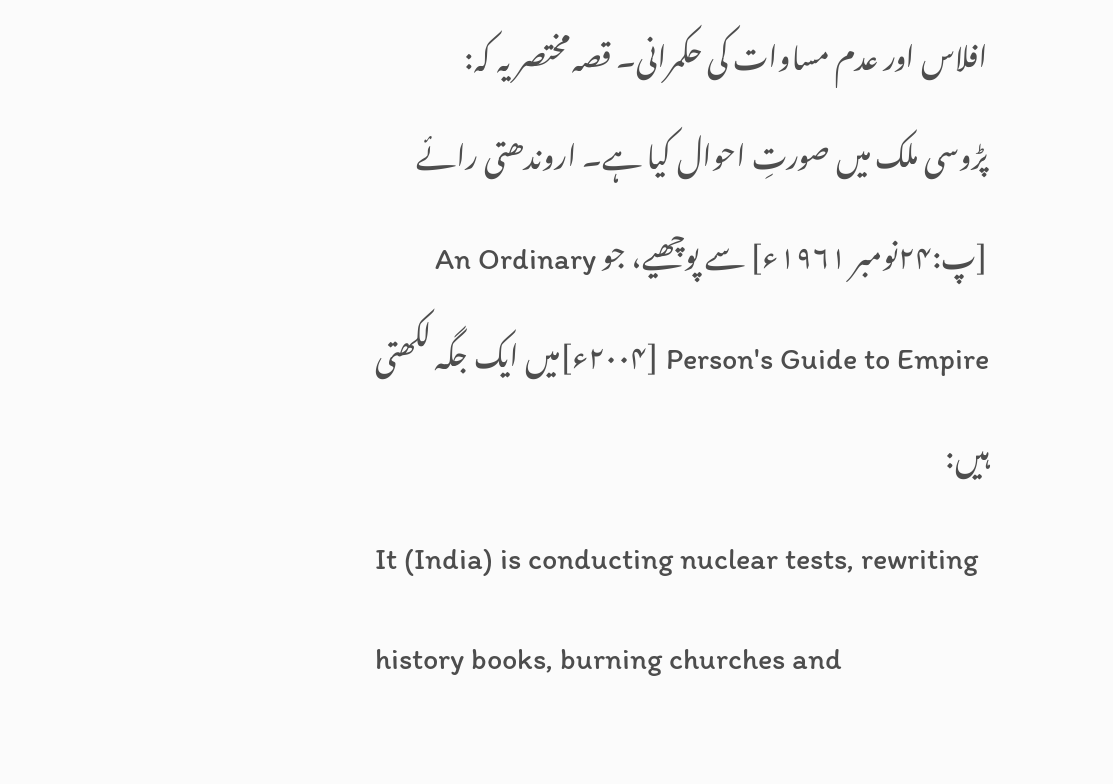افلاس اور عدم مساوات کی حکمرانی۔ قصہ مختصر یہ کہ:
پڑوسی ملک میں صورتِ احوال کیا ہے۔ اروندھتی رائے [پ:۲۴نومبر ۱۹۶۱ء] سے پوچھیے، جو An Ordinary Person's Guide to Empire [۲۰۰۴ء]میں ایک جگہ لکھتی ہیں:
It (India) is conducting nuclear tests, rewriting history books, burning churches and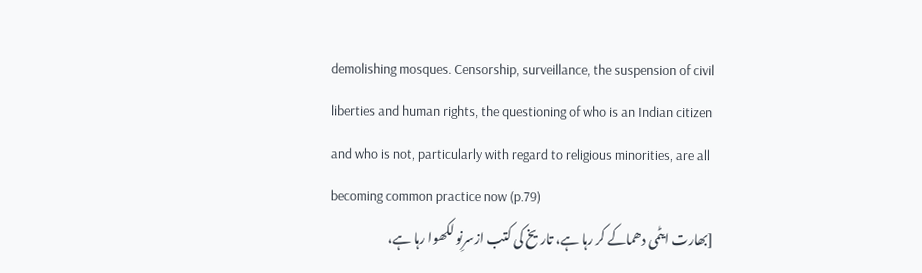demolishing mosques. Censorship, surveillance, the suspension of civil liberties and human rights, the questioning of who is an Indian citizen and who is not, particularly with regard to religious minorities, are all becoming common practice now (p.79)
[بھارت ایٹمی دھماکے کر رہا ہے، تاریخ کی کتب ازسرِنو لکھوا رہا ہے،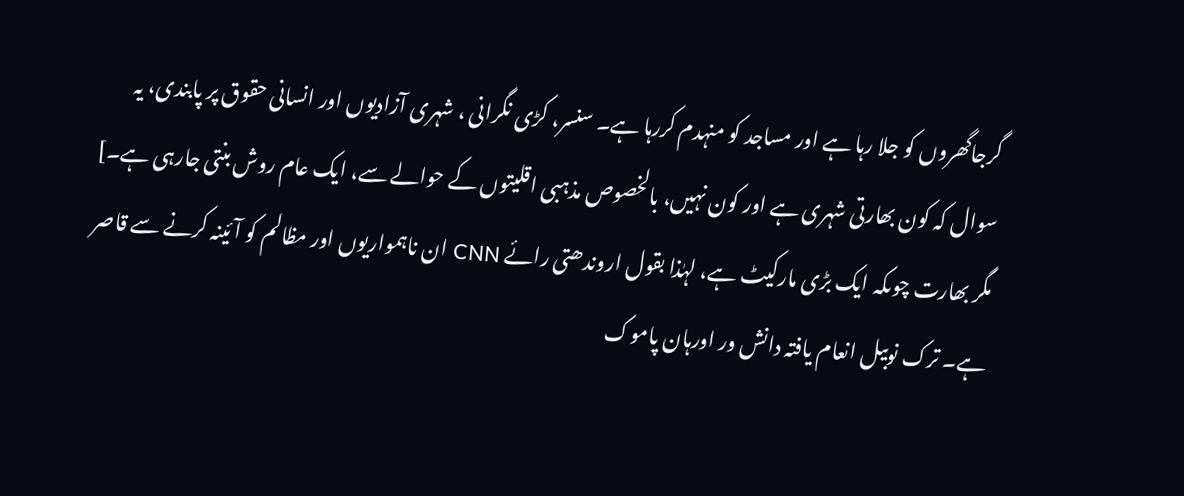گرجاگھروں کو جلا رہا ہے اور مساجد کو منہدم کررہا ہے۔ سنسر، کڑی نگرانی ، شہری آزادیوں اور انسانی حقوق پر پابندی، یہ سوال کہ کون بھارتی شہری ہے اور کون نہیں، بالخصوص مذہبی اقلیتوں کے حوالے سے، ایک عام روش بنتی جارہی ہے۔]
مگر بھارت چوںکہ ایک بڑی مارکیٹ ہے، لہٰذا بقول اروندھتی رائے CNN ان ناہمواریوں اور مظالم کو آئینہ کرنے سے قاصر ہے۔ ترک نوبیل انعام یافتہ دانش ور اورہان پاموک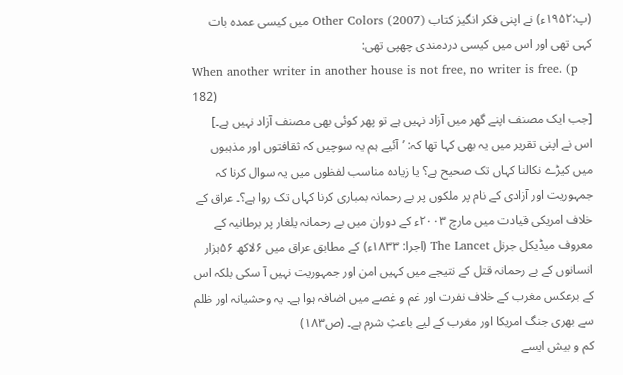(پ:۱۹۵۲ء) نے اپنی فکر انگیز کتاب Other Colors (2007) میں کیسی عمدہ بات کہی تھی اور اس میں کیسی دردمندی چھپی تھی:
When another writer in another house is not free, no writer is free. (p 182)
[جب ایک مصنف اپنے گھر میں آزاد نہیں ہے تو پھر کوئی بھی مصنف آزاد نہیں ہے۔]
اس نے اپنی تقریر میں یہ بھی کہا تھا کہ: ’آئیے ہم یہ سوچیں کہ ثقافتوں اور مذہبوں میں کیڑے نکالنا کہاں تک صحیح ہے؟ یا زیادہ مناسب لفظوں میں یہ سوال کرنا کہ جمہوریت اور آزادی کے نام پر ملکوں پر بے رحمانہ بمباری کرنا کہاں تک روا ہے؟۔ عراق کے خلاف امریکی قیادت میں مارچ ۲۰۰۳ء کے دوران میں بے رحمانہ یلغار پر برطانیہ کے معروف میڈیکل جرنل The Lancet (اجرا: ۱۸۳۳ء) کے مطابق عراق میں ۶لاکھ ۵۶ہزار انسانوں کے بے رحمانہ قتل کے نتیجے میں کہیں امن اور جمہوریت نہیں آ سکی بلکہ اس کے برعکس مغرب کے خلاف نفرت اور غم و غصے میں اضافہ ہوا ہے۔ یہ وحشیانہ اور ظلم سے بھری جنگ امریکا اور مغرب کے لیے باعثِ شرم ہے۔ (ص۱۸۳)
کم و بیش ایسے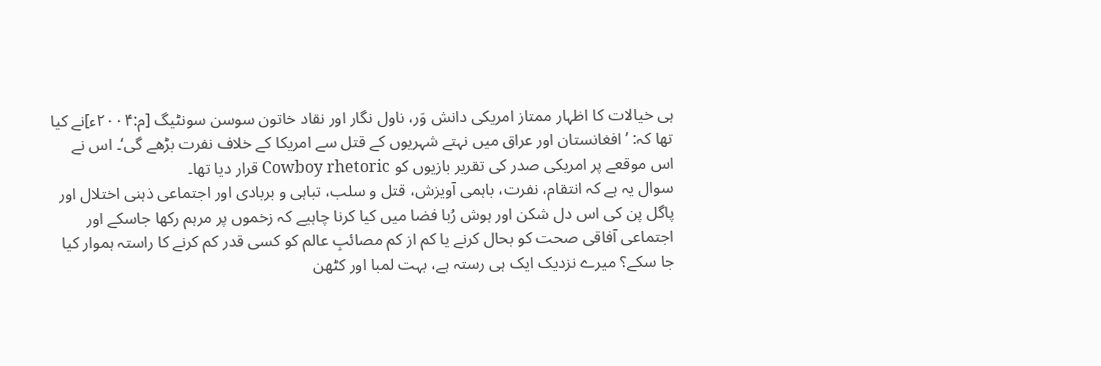ہی خیالات کا اظہار ممتاز امریکی دانش وَر، ناول نگار اور نقاد خاتون سوسن سونٹیگ [م:۲۰۰۴ء]نے کیا تھا کہ: ’افغانستان اور عراق میں نہتے شہریوں کے قتل سے امریکا کے خلاف نفرت بڑھے گی‘۔ اس نے اس موقعے پر امریکی صدر کی تقریر بازیوں کو Cowboy rhetoric قرار دیا تھا۔
سوال یہ ہے کہ انتقام، نفرت، باہمی آویزش، قتل و سلب، تباہی و بربادی اور اجتماعی ذہنی اختلال اور پاگل پن کی اس دل شکن اور ہوش رُبا فضا میں کیا کرنا چاہیے کہ زخموں پر مرہم رکھا جاسکے اور اجتماعی آفاقی صحت کو بحال کرنے یا کم از کم مصائبِ عالم کو کسی قدر کم کرنے کا راستہ ہموار کیا جا سکے؟ میرے نزدیک ایک ہی رستہ ہے، بہت لمبا اور کٹھن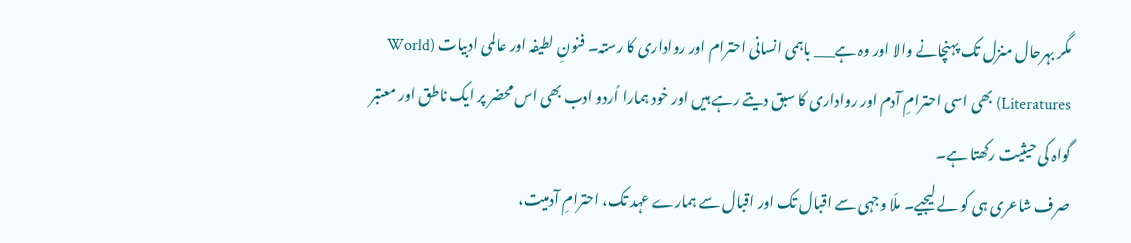مگر بہرحال منزل تک پہنچانے والا اور وہ ہے___ باہمی انسانی احترام اور رواداری کا رستہ۔ فنونِ لطیفہ اور عالمی ادبیات (World Literatures) بھی اسی احترامِ آدم اور رواداری کا سبق دیتے رہے ہیں اور خود ہمارا اُردو ادب بھی اس محضر پر ایک ناطق اور معتبر گواہ کی حیثیت رکھتا ہے۔
صرف شاعری ہی کو لے لیجیے۔ ملّا وجہی سے اقبال تک اور اقبال سے ہمارے عہد تک، احترامِ آدمیت،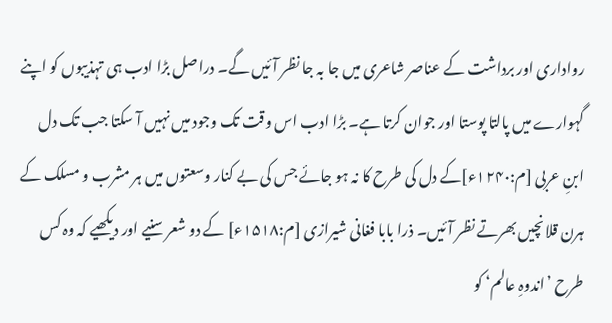رواداری اور برداشت کے عناصر شاعری میں جا بہ جا نظر آئیں گے۔ دراصل بڑا ادب ہی تہذیبوں کو اپنے گہوارے میں پالتا پوستا اور جوان کرتا ہے۔ بڑا ادب اس وقت تک وجود میں نہیں آ سکتا جب تک دل ابنِ عربی [م:۱۲۴۰ء]کے دل کی طرح کا نہ ہو جائے جس کی بے کنار وسعتوں میں ہر مشرب و مسلک کے ہرن قلانچیں بھرتے نظر آئیں۔ ذرا بابا فغانی شیرازی [م:۱۵۱۸ء] کے دو شعر سنیے اور دیکھیے کہ وہ کس طرح ’اندوہِ عالم‘ کو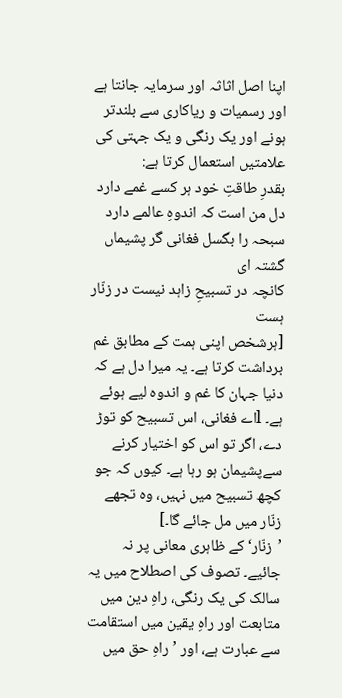اپنا اصل اثاثہ اور سرمایہ جانتا ہے اور رسمیات و ریاکاری سے بلندتر ہونے اور یک رنگی و یک جہتی کی علامتیں استعمال کرتا ہے:
بقدرِ طاقتِ خود ہر کسے غمے دارد
دل من است کہ اندوہِ عالمے دارد
سبحہ را بگسل فغانی گر پشیماں گشتہ ای
کانچہ در تسبیحِ زاہد نیست در زنّار ہست
[ہرشخص اپنی ہمت کے مطابق غم برداشت کرتا ہے۔ یہ میرا دل ہے کہ دنیا جہان کا غم و اندوہ لیے ہوئے ہے۔ lاے فغانی، اس تسبیح کو توڑ دے، اگر تو اس کو اختیار کرنے سےپشیمان ہو رہا ہے۔ کیوں کہ جو کچھ تسبیح میں نہیں، وہ تجھے زنّار میں مل جائے گا۔]
’زنّار‘ کے ظاہری معانی پر نہ جائیے۔ تصوف کی اصطلاح میں یہ سالک کی یک رنگی، راہِ دین میں متابعت اور راہِ یقین میں استقامت سے عبارت ہے، اور ’راہِ حق میں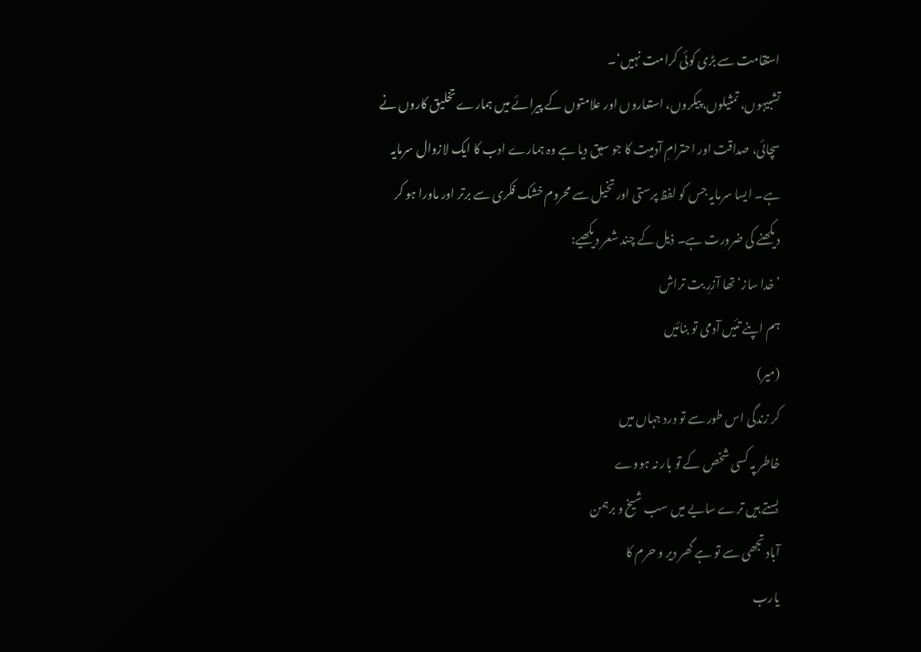استقامت سے بڑی کوئی کرامت نہیں‘۔
تشبیہوں، تمثیلوں، پیکروں، استعاروں اور علامتوں کے پیرائے میں ہمارے تخلیق کاروں نے سچائی، صداقت اور احترامِ آدمیت کا جو سبق دیا ہے وہ ہمارے ادب کا ایک لازوال سرمایہ ہے۔ ایسا سرمایہ جس کو لفظ پرستی اور تخیل سے محروم خشک فکری سے برتر اور ماورا ہو کر دیکھنے کی ضرورت ہے۔ ذیل کے چند شعر دیکھیے:
’خدا ساز‘ تھا آزرِ بت تراش
ہم اپنے تئیں آدمی تو بنائیں
(میر)
کر زندگی اس طور سے تو درد جہاں میں
خاطر پہ کسی شخص کے تو بار نہ ہووے
بستے ہیں ترے سایے میں سب شیخ و برہمن
آباد تجھی سے تو ہے گھر دیر و حرم کا
یارب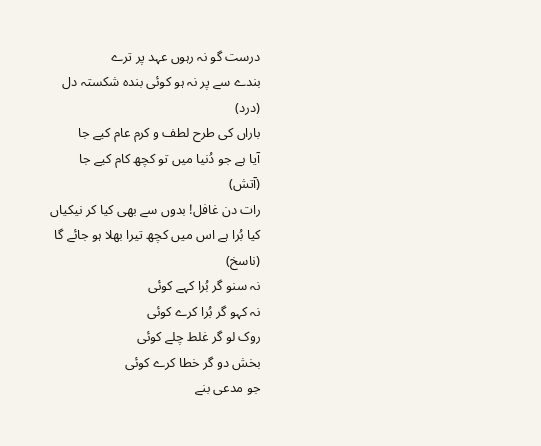درست گو نہ رہوں عہد پر ترے
بندے سے پر نہ ہو کوئی بندہ شکستہ دل
(درد)
باراں کی طرح لطف و کرم عام کیے جا
آیا ہے جو دُنیا میں تو کچھ کام کیے جا
(آتش)
رات دن غافل! بدوں سے بھی کیا کر نیکیاں
کیا بُرا ہے اس میں کچھ تیرا بھلا ہو جائے گا
(ناسخ)
نہ سنو گر بُرا کہے کوئی
نہ کہو گر بُرا کرے کوئی
روک لو گر غلط چلے کوئی
بخش دو گر خطا کرے کوئی
جو مدعی بنے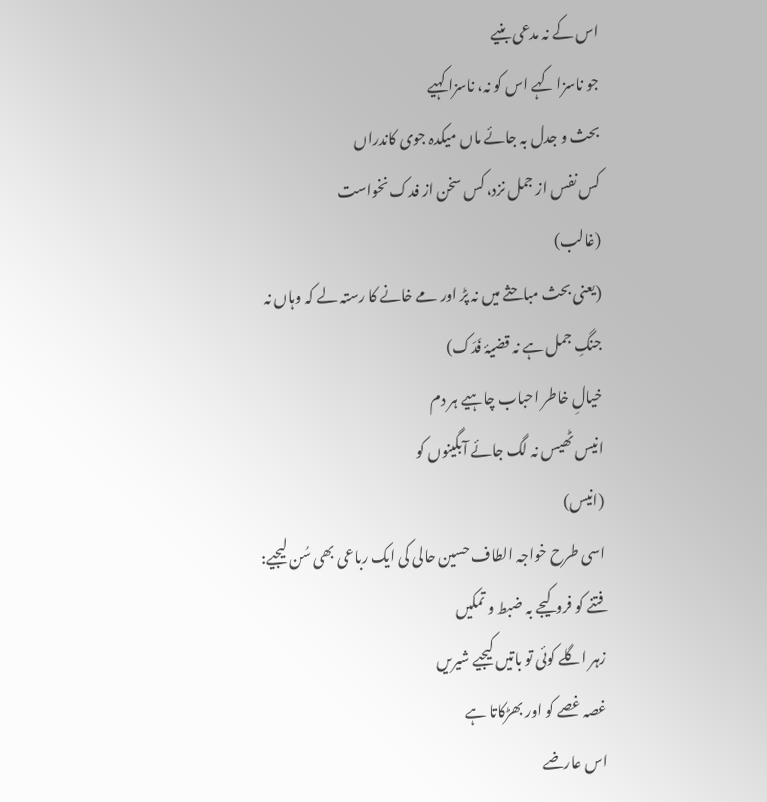اس کے نہ مدعی بنیے
جو ناسزا کہے اس کو نہ، ناسزا کہیے
بحث و جدل بہ جائے ماں میکدہ جوی کاندراں
کس نفس از جمل نزد، کس سخن از فدک نخواست
(غالب)
(یعنی بحث مباحثے میں نہ پڑ اور مے خانے کا رستہ لے کہ وہاں نہ جنگِ جمل ہے نہ قضیۂ فَدَک)
خیالِ خاطر احباب چاہیے ہر دم
انیس ٹھیس نہ لگ جائے آبگینوں کو
(انیس)
اسی طرح خواجہ الطاف حسین حالی کی ایک رباعی بھی سُن لیجیے:
فتنے کو فرو کیجے بہ ضبط و تمکیں
زہر اگلے کوئی تو باتیں کیجیے شیریں
غصہ غصے کو اور بھڑکاتا ہے
اس عارضے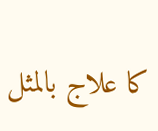کا علاج بالمثل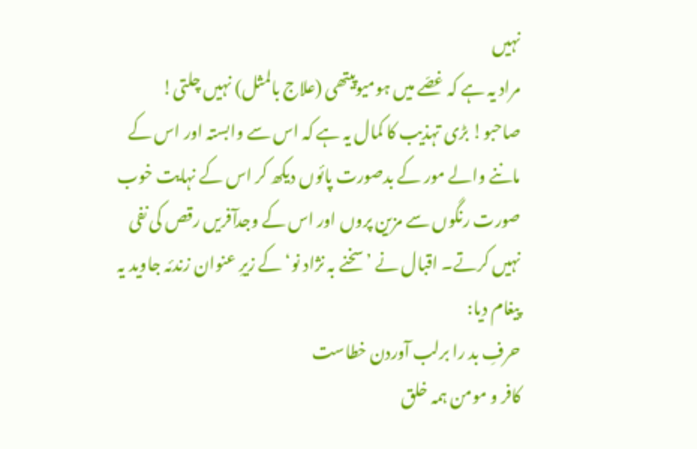نہیں
مراد یہ ہے کہ غصّے میں ہومیوپیتھی (علاج بالمثل) نہیں چلتی!
صاحبو! بڑی تہذیب کا کمال یہ ہے کہ اس سے وابستہ اور اس کے ماننے والے مور کے بدصورت پائوں دیکھ کر اس کے نہایت خوب صورت رنگوں سے مزین پروں اور اس کے وجدآفریں رقص کی نفی نہیں کرتے۔ اقبال نے ’سخنے بہ نژاد نو‘ کے زیرِ عنوان زندئہ جاوید یہ پیغام دیا:
حرفِ بد را برلب آوردن خطاست
کافر و مومن ہمہ خلق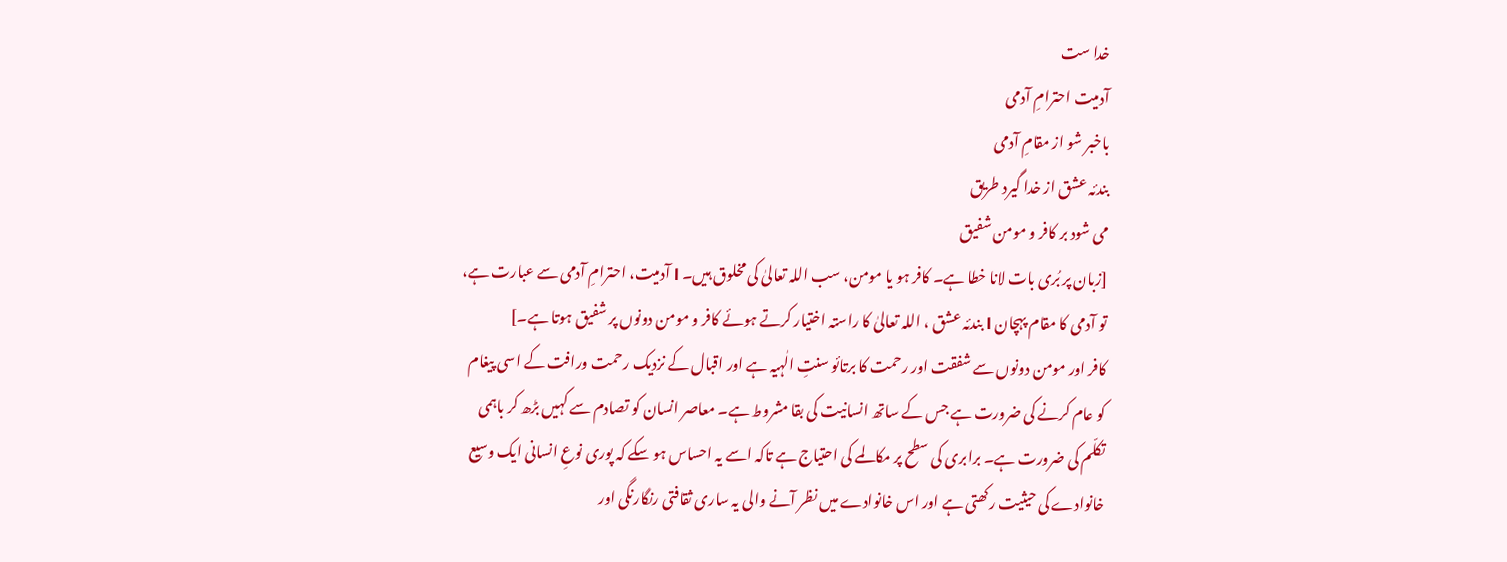خدا ست
آدمیت احترامِ آدمی
باخبر شو از مقامِ آدمی
بندئہ عشق از خدا گیرد طریق
می شود بر کافر و مومن شفیق
[زبان پر بُری بات لانا خطا ہے۔ کافر ہو یا مومن، سب اللہ تعالیٰ کی مخلوق ہیں۔ l آدمیت، احترامِ آدمی سے عبارت ہے، تو آدمی کا مقام پہچان l بندئہ عشق ، اللہ تعالیٰ کا راستہ اختیار کرتے ہوئے کافر و مومن دونوں پر شفیق ہوتا ہے۔]
کافر اور مومن دونوں سے شفقت اور رحمت کا برتائو سنتِ الٰہیہ ہے اور اقبال کے نزدیک رحمت ورافت کے اسی پیغام کو عام کرنے کی ضرورت ہے جس کے ساتھ انسانیت کی بقا مشروط ہے۔ معاصر انسان کو تصادم سے کہیں بڑھ کر باہمی تکلّم کی ضرورت ہے۔ برابری کی سطح پر مکالمے کی احتیاج ہے تاکہ اسے یہ احساس ہو سکے کہ پوری نوعِ انسانی ایک وسیع خانوادے کی حیثیت رکھتی ہے اور اس خانوادے میں نظر آنے والی یہ ساری ثقافتی رنگارنگی اور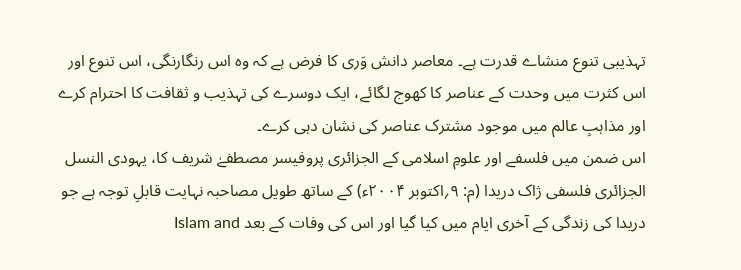تہذیبی تنوع منشاے قدرت ہے۔ معاصر دانش وَری کا فرض ہے کہ وہ اس رنگارنگی، اس تنوع اور اس کثرت میں وحدت کے عناصر کا کھوج لگائے، ایک دوسرے کی تہذیب و ثقافت کا احترام کرے اور مذاہبِ عالم میں موجود مشترک عناصر کی نشان دہی کرے۔
اس ضمن میں فلسفے اور علومِ اسلامی کے الجزائری پروفیسر مصطفےٰ شریف کا، یہودی النسل الجزائری فلسفی ژاک دریدا (م: ۹؍اکتوبر ۲۰۰۴ء) کے ساتھ طویل مصاحبہ نہایت قابلِ توجہ ہے جو دریدا کی زندگی کے آخری ایام میں کیا گیا اور اس کی وفات کے بعد Islam and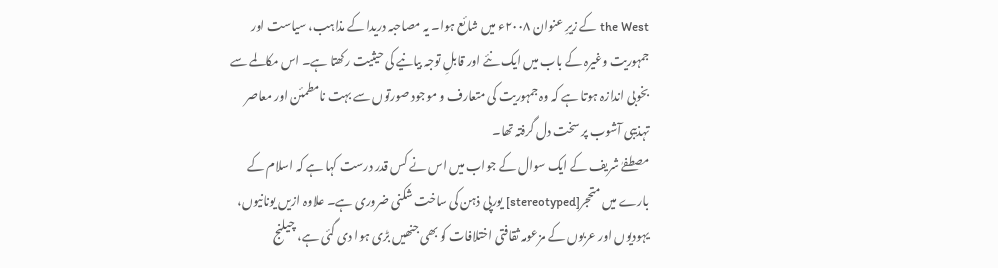the West کے زیرِ عنوان ۲۰۰۸ء میں شائع ہوا۔ یہ مصاحبہ دریدا کے مذاہب، سیاست اور جمہوریت وغیرہ کے باب میں ایک نئے اور قابلِ توجہ بیانیے کی حیثیت رکھتا ہے۔ اس مکالمے سے بخوبی اندازہ ہوتا ہے کہ وہ جمہوریت کی متعارف و موجود صورتوں سے بہت نامطمئن اور معاصر تہذیبی آشوب پر سخت دل گرفتہ تھا۔
مصطفےٰ شریف کے ایک سوال کے جواب میں اس نے کس قدر درست کہا ہے کہ اسلام کے بارے میں متحجر[stereotyped] یورپی ذہن کی ساخت شکنی ضروری ہے۔ علاوہ ازیں یونانیوں، یہودیوں اور عربوں کے مزعومہ ثقافتی اختلافات کو بھی جنھیں بڑی ہوا دی گئی ہے، چیلنج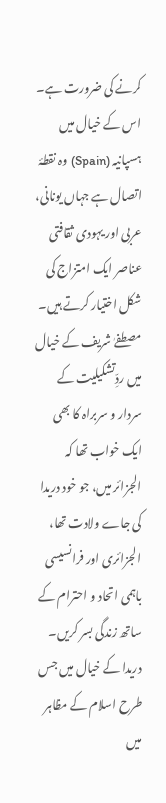کرنے کی ضرورت ہے۔ اس کے خیال میں ہسپانیہ (Spain) وہ نقطۂ اتصال ہے جہاں یونانی، عربی اور یہودی ثقافتی عناصر ایک امتزاج کی شکل اختیار کرتے ہیں۔ مصطفےٰ شریف کے خیال میں ردِّتشکیلیت کے سردار و سربراہ کا بھی ایک خواب تھا کہ الجزائر میں، جو خود دریدا کی جاے ولادت تھا، الجزائری اور فرانسیسی باہمی اتحاد و احترام کے ساتھ زندگی بسر کریں۔ دریدا کے خیال میں جس طرح اسلام کے مظاہر میں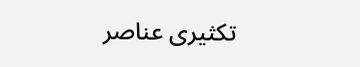تکثیری عناصر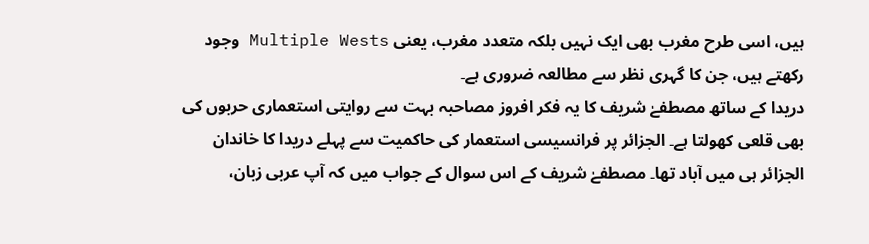ہیں، اسی طرح مغرب بھی ایک نہیں بلکہ متعدد مغرب، یعنی Multiple Wests وجود رکھتے ہیں، جن کا گہری نظر سے مطالعہ ضروری ہے۔
دریدا کے ساتھ مصطفےٰ شریف کا یہ فکر افروز مصاحبہ بہت سے روایتی استعماری حربوں کی بھی قلعی کھولتا ہے۔ الجزائر پر فرانسیسی استعمار کی حاکمیت سے پہلے دریدا کا خاندان الجزائر ہی میں آباد تھا۔ مصطفےٰ شریف کے اس سوال کے جواب میں کہ آپ عربی زبان،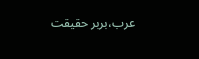عرب،بربر حقیقت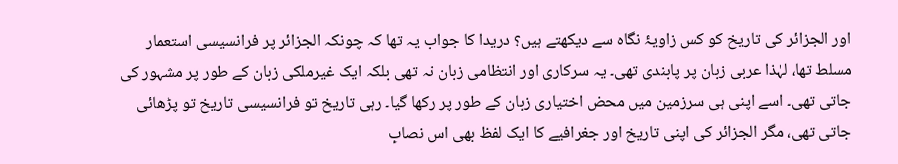اور الجزائر کی تاریخ کو کس زاویۂ نگاہ سے دیکھتے ہیں؟ دریدا کا جواب یہ تھا کہ چونکہ الجزائر پر فرانسیسی استعمار مسلط تھا، لہٰذا عربی زبان پر پابندی تھی۔ یہ سرکاری اور انتظامی زبان نہ تھی بلکہ ایک غیرملکی زبان کے طور پر مشہور کی جاتی تھی۔ اسے اپنی ہی سرزمین میں محض اختیاری زبان کے طور پر رکھا گیا۔ رہی تاریخ تو فرانسیسی تاریخ تو پڑھائی جاتی تھی، مگر الجزائر کی اپنی تاریخ اور جغرافیے کا ایک لفظ بھی اس نصابِ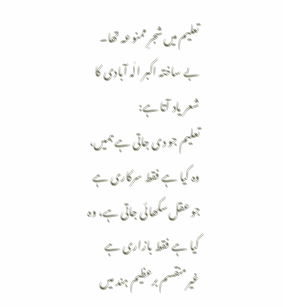تعلیم میں شجرِ ممنوعہ تھا۔ بے ساختہ اکبر الٰہ آبادی کا شعر یاد آتا ہے:
تعلیم جو دی جاتی ہے ہمیں، وہ کیا ہے فقط سرکاری ہے
جو عقل سکھائی جاتی ہے، وہ کیا ہے فقط بازاری ہے
غیرمنقسم برعظیم ہند میں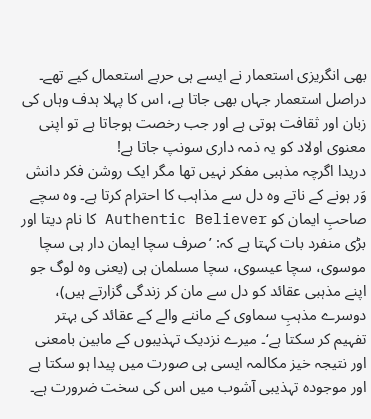بھی انگریزی استعمار نے ایسے ہی حربے استعمال کیے تھے۔ دراصل استعمار جہاں بھی جاتا ہے، اس کا پہلا ہدف وہاں کی زبان اور ثقافت ہوتی ہے اور جب رخصت ہوجاتا ہے تو اپنی معنوی اولاد کو یہ ذمہ داری سونپ جاتا ہے!
دریدا اگرچہ مذہبی مفکر نہیں تھا مگر ایک روشن فکر دانش وَر ہونے کے ناتے وہ دل سے مذاہب کا احترام کرتا ہے۔ وہ سچے صاحبِ ایمان کو Authentic Believer کا نام دیتا اور بڑی منفرد بات کہتا ہے کہ: ’صرف سچا ایمان دار ہی سچا موسوی، سچا عیسوی، سچا مسلمان ہی (یعنی وہ لوگ جو اپنے مذہبی عقائد کو دل سے مان کر زندگی گزارتے ہیں)، دوسرے مذہبِ سماوی کے ماننے والے کے عقائد کی بہتر تفہیم کر سکتا ہے‘۔ میرے نزدیک تہذیبوں کے مابین بامعنی اور نتیجہ خیز مکالمہ ایسی ہی صورت میں پیدا ہو سکتا ہے اور موجودہ تہذیبی آشوب میں اس کی سخت ضرورت ہے۔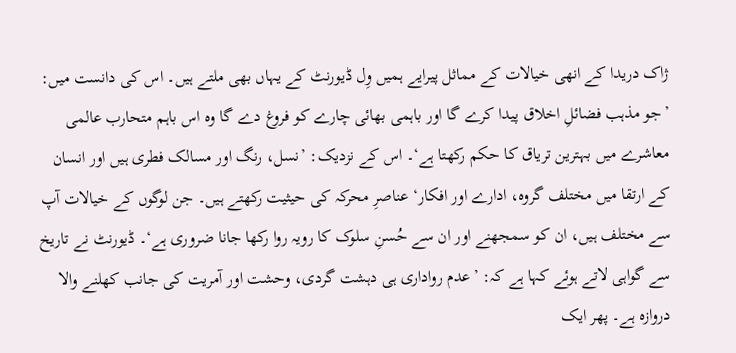ژاک دریدا کے انھی خیالات کے مماثل پیرایے ہمیں وِل ڈیورنٹ کے یہاں بھی ملتے ہیں۔ اس کی دانست میں: ’جو مذہب فضائلِ اخلاق پیدا کرے گا اور باہمی بھائی چارے کو فروغ دے گا وہ اس باہم متحارب عالمی معاشرے میں بہترین تریاق کا حکم رکھتا ہے‘۔ اس کے نزدیک: ’نسل، رنگ اور مسالک فطری ہیں اور انسان کے ارتقا میں مختلف گروہ، ادارے اور افکار‘ عناصرِ محرکہ کی حیثیت رکھتے ہیں۔ جن لوگوں کے خیالات آپ سے مختلف ہیں، ان کو سمجھنے اور ان سے حُسنِ سلوک کا رویہ روا رکھا جانا ضروری ہے‘۔ ڈیورنٹ نے تاریخ سے گواہی لاتے ہوئے کہا ہے کہ: ’عدم رواداری ہی دہشت گردی، وحشت اور آمریت کی جانب کھلنے والا دروازہ ہے۔ پھر ایک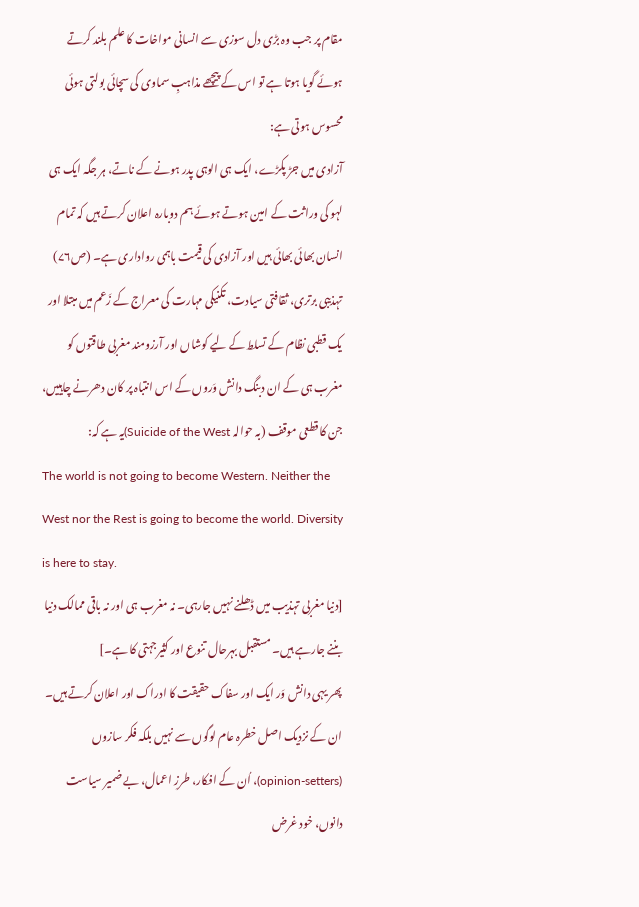مقام پر جب وہ بڑی دل سوزی سے انسانی مواخات کا علم بلند کرتے ہوئے گویا ہوتا ہے تو اس کے پیچھے مذاہبِ سماوی کی سچائی بولتی ہوئی محسوس ہوتی ہے:
آزادی میں جڑ پکڑے، ایک ہی الوہی پدر ہونے کے ناتے، ہر جگہ ایک ہی لہو کی وراثت کے امین ہوتے ہوئے ہم دوبارہ اعلان کرتے ہیں کہ تمام انسان بھائی بھائی ہیں اور آزادی کی قیمت باہمی رواداری ہے۔ (ص۷۶)
تہذیبی برتری، ثقافتی سیادت، تکنیکی مہارت کی معراج کے زَعم میں مبتلا اور یک قطبی نظام کے تسلط کے لیے کوشاں اور آرزومند مغربی طاقتوں کو مغرب ہی کے ان دبنگ دانش وَروں کے اس انتباہ پر کان دھرنے چاہییں، جن کا قطعی موقف (بہ حوالہ Suicide of the West)یہ ہے کہ:
The world is not going to become Western. Neither the West nor the Rest is going to become the world. Diversity is here to stay.
[دنیا مغربی تہذیب میں ڈھلنے نہیں جارہی۔ نہ مغرب ہی اور نہ باقی ممالک دنیا بننے جارہے ہیں۔ مستقبل بہرحال تنوع اور کثیرجہتی کا ہے۔]
پھر یہی دانش وَر ایک اور سفاک حقیقت کا ادراک اور اعلان کرتے ہیں۔ ان کے نزدیک اصل خطرہ عام لوگوں سے نہیں بلکہ فکر سازوں (opinion-setters)، اُن کے افکار، طرزِ اعمال، بے ضمیر سیاست دانوں، خود غرض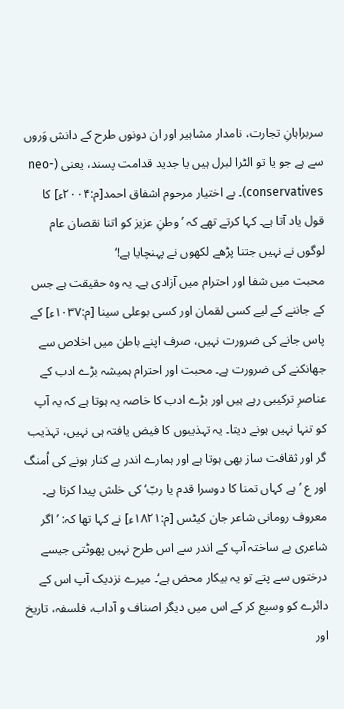سربراہانِ تجارت، نامدار مشاہیر اور ان دونوں طرح کے دانش وَروں سے ہے جو یا تو الٹرا لبرل ہیں یا جدید قدامت پسند، یعنی (neo-conservatives)۔ بے اختیار مرحوم اشفاق احمد[م:۲۰۰۴ء] کا قول یاد آتا ہے۔ کہا کرتے تھے کہ ’وطنِ عزیز کو اتنا نقصان عام لوگوں نے نہیں جتنا پڑھے لکھوں نے پہنچایا ہے!‘
محبت میں شفا اور احترام میں آزادی ہے۔ یہ وہ حقیقت ہے جس کے جاننے کے لیے کسی لقمان اور کسی بوعلی سینا [م:۱۰۳۷ء] کے پاس جانے کی ضرورت نہیں، صرف اپنے باطن میں اخلاص سے جھانکنے کی ضرورت ہے۔ محبت اور احترام ہمیشہ بڑے ادب کے عناصرِ ترکیبی رہے ہیں اور بڑے ادب کا خاصہ یہ ہوتا ہے کہ یہ آپ کو تنہا نہیں ہونے دیتا۔ یہ تہذیبوں کا فیض یافتہ ہی نہیں، تہذیب گر اور ثقافت ساز بھی ہوتا ہے اور ہمارے اندر بے کنار ہونے کی اُمنگ اور ع ’ہے کہاں تمنا کا دوسرا قدم یا ربّ‘ کی خلش پیدا کرتا ہے۔
معروف رومانی شاعر جان کیٹس [م:۱۸۲۱ء] نے کہا تھا کہ: ’اگر شاعری بے ساختہ آپ کے اندر سے اس طرح نہیں پھوٹتی جیسے درختوں سے پتے تو یہ بیکار محض ہے‘۔ میرے نزدیک آپ اس کے دائرے کو وسیع کر کے اس میں دیگر اصناف و آداب، فلسفہ، تاریخ اور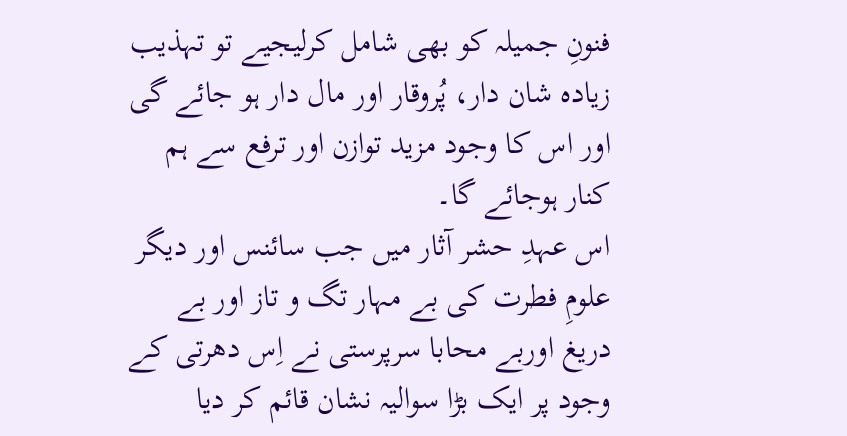فنونِ جمیلہ کو بھی شامل کرلیجیے تو تہذیب زیادہ شان دار، پُروقار اور مال دار ہو جائے گی اور اس کا وجود مزید توازن اور ترفع سے ہم کنار ہوجائے گا۔
اس عہدِ حشر آثار میں جب سائنس اور دیگر علومِ فطرت کی بے مہار تگ و تاز اور بے دریغ اوربے محابا سرپرستی نے اِس دھرتی کے وجود پر ایک بڑا سوالیہ نشان قائم کر دیا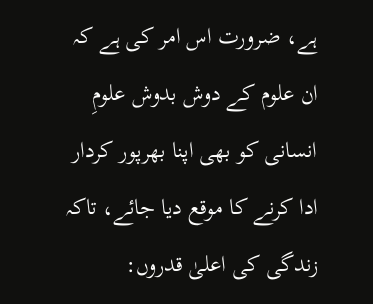ہے، ضرورت اس امر کی ہے کہ ان علوم کے دوش بدوش علومِ انسانی کو بھی اپنا بھرپور کردار ادا کرنے کا موقع دیا جائے، تاکہ زندگی کی اعلیٰ قدروں: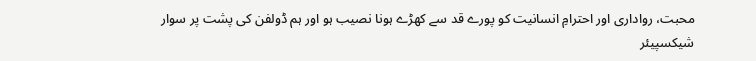محبت، رواداری اور احترامِ انسانیت کو پورے قد سے کھڑے ہونا نصیب ہو اور ہم ڈولفن کی پشت پر سوار شیکسپیئر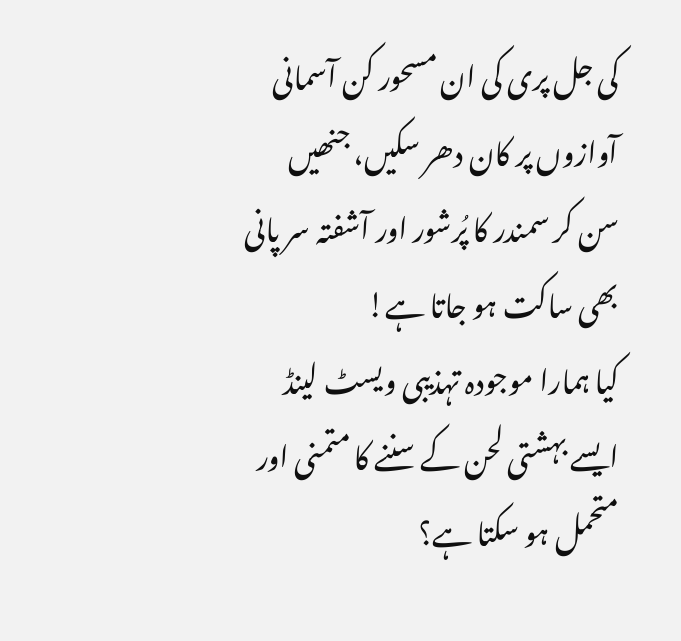کی جل پری کی ان مسحور کن آسمانی آوازوں پر کان دھر سکیں، جنھیں سن کر سمندر کا پُرشور اور آشفتہ سر پانی بھی ساکت ہو جاتا ہے!
کیا ہمارا موجودہ تہذیبی ویسٹ لینڈ ایسے بہشتی لحن کے سننے کا متمنی اور متحمل ہو سکتا ہے؟